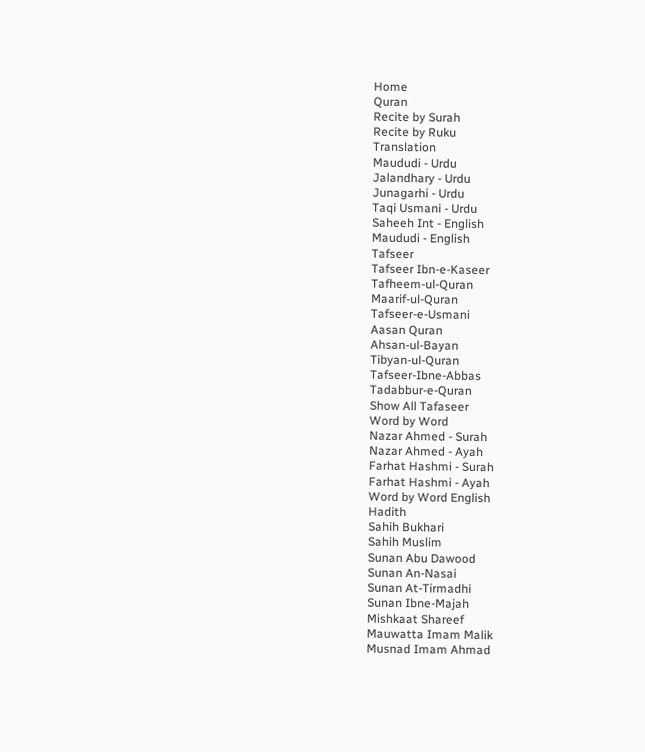Home
Quran
Recite by Surah
Recite by Ruku
Translation
Maududi - Urdu
Jalandhary - Urdu
Junagarhi - Urdu
Taqi Usmani - Urdu
Saheeh Int - English
Maududi - English
Tafseer
Tafseer Ibn-e-Kaseer
Tafheem-ul-Quran
Maarif-ul-Quran
Tafseer-e-Usmani
Aasan Quran
Ahsan-ul-Bayan
Tibyan-ul-Quran
Tafseer-Ibne-Abbas
Tadabbur-e-Quran
Show All Tafaseer
Word by Word
Nazar Ahmed - Surah
Nazar Ahmed - Ayah
Farhat Hashmi - Surah
Farhat Hashmi - Ayah
Word by Word English
Hadith
Sahih Bukhari
Sahih Muslim
Sunan Abu Dawood
Sunan An-Nasai
Sunan At-Tirmadhi
Sunan Ibne-Majah
Mishkaat Shareef
Mauwatta Imam Malik
Musnad Imam Ahmad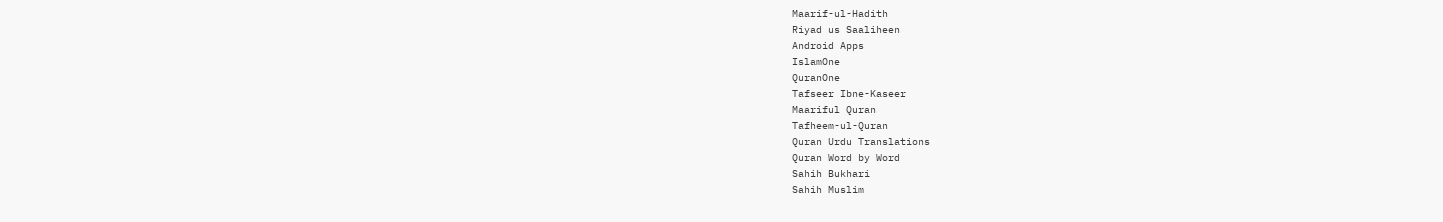Maarif-ul-Hadith
Riyad us Saaliheen
Android Apps
IslamOne
QuranOne
Tafseer Ibne-Kaseer
Maariful Quran
Tafheem-ul-Quran
Quran Urdu Translations
Quran Word by Word
Sahih Bukhari
Sahih Muslim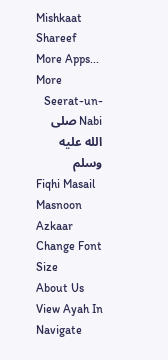Mishkaat Shareef
More Apps...
More
Seerat-un-Nabi صلى الله عليه وسلم
Fiqhi Masail
Masnoon Azkaar
Change Font Size
About Us
View Ayah In
Navigate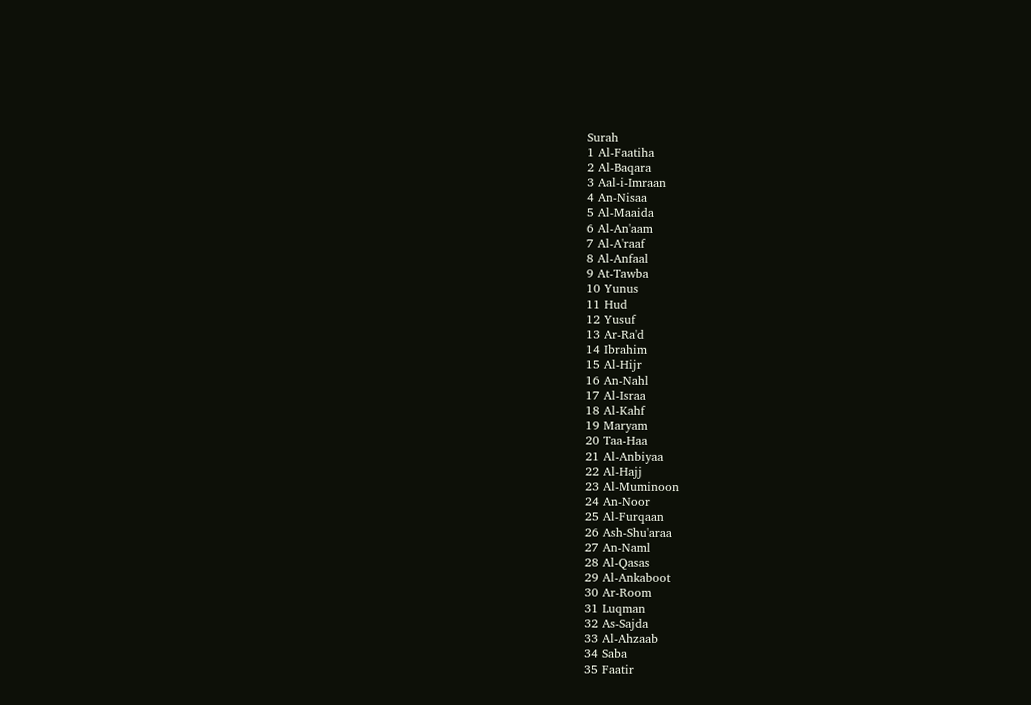Surah
1 Al-Faatiha
2 Al-Baqara
3 Aal-i-Imraan
4 An-Nisaa
5 Al-Maaida
6 Al-An'aam
7 Al-A'raaf
8 Al-Anfaal
9 At-Tawba
10 Yunus
11 Hud
12 Yusuf
13 Ar-Ra'd
14 Ibrahim
15 Al-Hijr
16 An-Nahl
17 Al-Israa
18 Al-Kahf
19 Maryam
20 Taa-Haa
21 Al-Anbiyaa
22 Al-Hajj
23 Al-Muminoon
24 An-Noor
25 Al-Furqaan
26 Ash-Shu'araa
27 An-Naml
28 Al-Qasas
29 Al-Ankaboot
30 Ar-Room
31 Luqman
32 As-Sajda
33 Al-Ahzaab
34 Saba
35 Faatir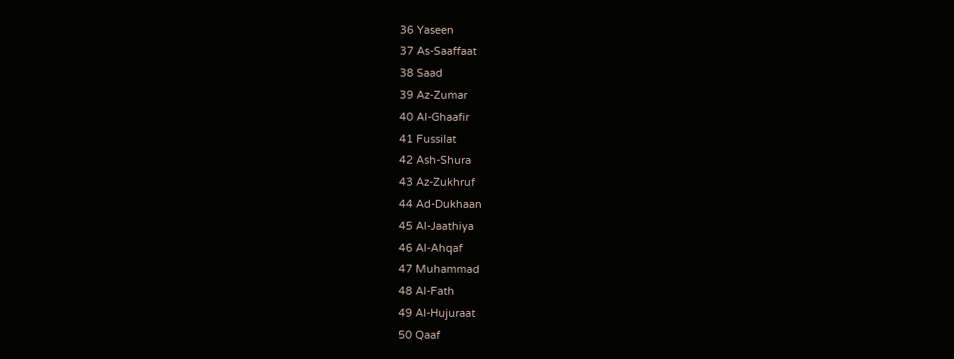36 Yaseen
37 As-Saaffaat
38 Saad
39 Az-Zumar
40 Al-Ghaafir
41 Fussilat
42 Ash-Shura
43 Az-Zukhruf
44 Ad-Dukhaan
45 Al-Jaathiya
46 Al-Ahqaf
47 Muhammad
48 Al-Fath
49 Al-Hujuraat
50 Qaaf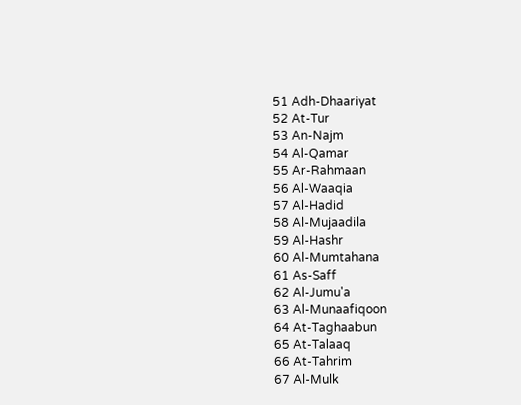51 Adh-Dhaariyat
52 At-Tur
53 An-Najm
54 Al-Qamar
55 Ar-Rahmaan
56 Al-Waaqia
57 Al-Hadid
58 Al-Mujaadila
59 Al-Hashr
60 Al-Mumtahana
61 As-Saff
62 Al-Jumu'a
63 Al-Munaafiqoon
64 At-Taghaabun
65 At-Talaaq
66 At-Tahrim
67 Al-Mulk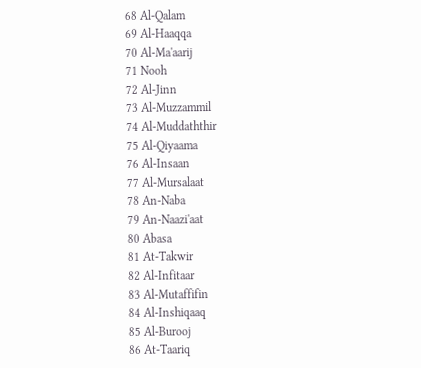68 Al-Qalam
69 Al-Haaqqa
70 Al-Ma'aarij
71 Nooh
72 Al-Jinn
73 Al-Muzzammil
74 Al-Muddaththir
75 Al-Qiyaama
76 Al-Insaan
77 Al-Mursalaat
78 An-Naba
79 An-Naazi'aat
80 Abasa
81 At-Takwir
82 Al-Infitaar
83 Al-Mutaffifin
84 Al-Inshiqaaq
85 Al-Burooj
86 At-Taariq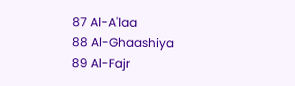87 Al-A'laa
88 Al-Ghaashiya
89 Al-Fajr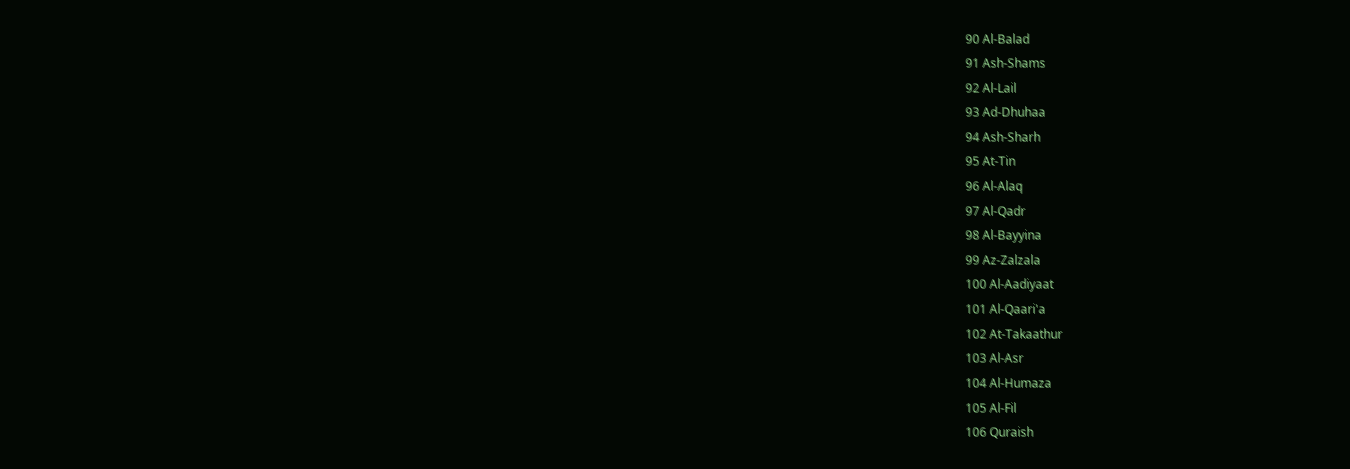90 Al-Balad
91 Ash-Shams
92 Al-Lail
93 Ad-Dhuhaa
94 Ash-Sharh
95 At-Tin
96 Al-Alaq
97 Al-Qadr
98 Al-Bayyina
99 Az-Zalzala
100 Al-Aadiyaat
101 Al-Qaari'a
102 At-Takaathur
103 Al-Asr
104 Al-Humaza
105 Al-Fil
106 Quraish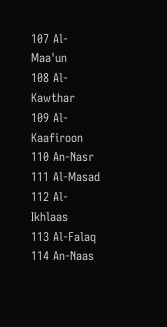107 Al-Maa'un
108 Al-Kawthar
109 Al-Kaafiroon
110 An-Nasr
111 Al-Masad
112 Al-Ikhlaas
113 Al-Falaq
114 An-Naas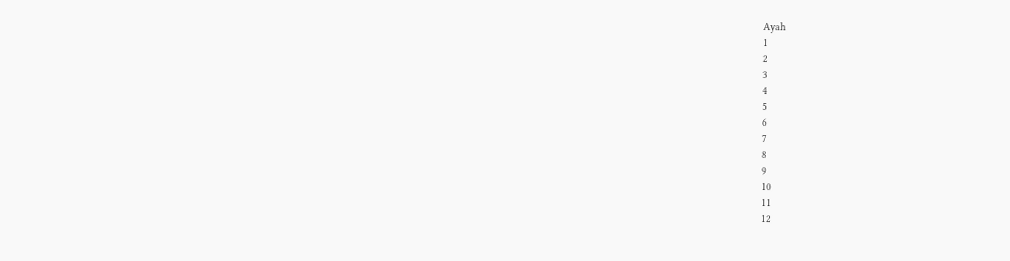Ayah
1
2
3
4
5
6
7
8
9
10
11
12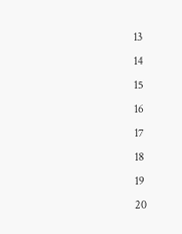13
14
15
16
17
18
19
20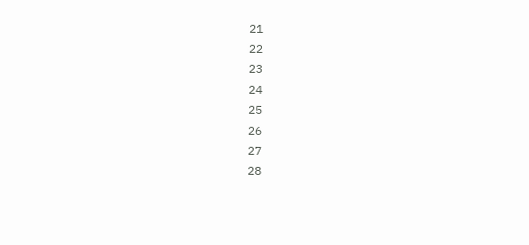21
22
23
24
25
26
27
28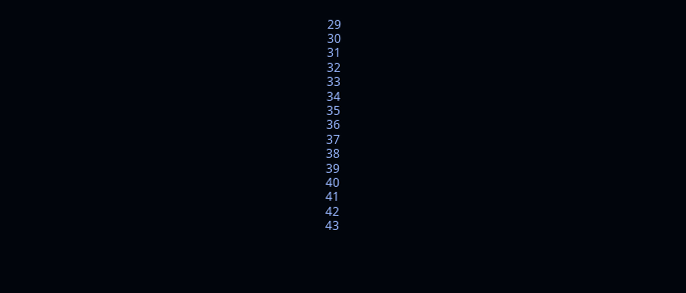29
30
31
32
33
34
35
36
37
38
39
40
41
42
43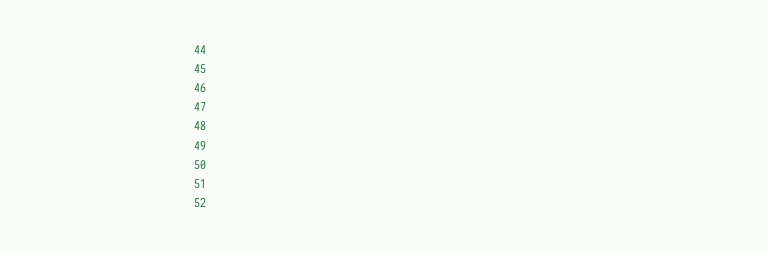44
45
46
47
48
49
50
51
52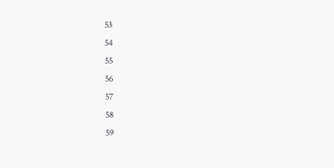53
54
55
56
57
58
59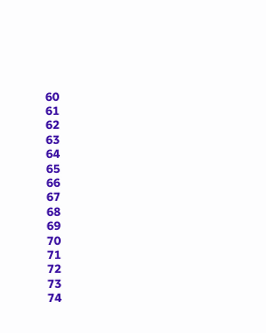60
61
62
63
64
65
66
67
68
69
70
71
72
73
74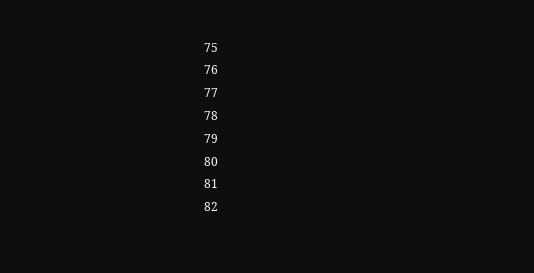75
76
77
78
79
80
81
82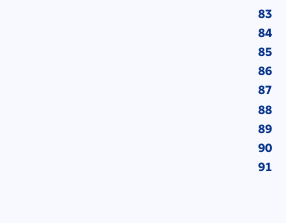83
84
85
86
87
88
89
90
91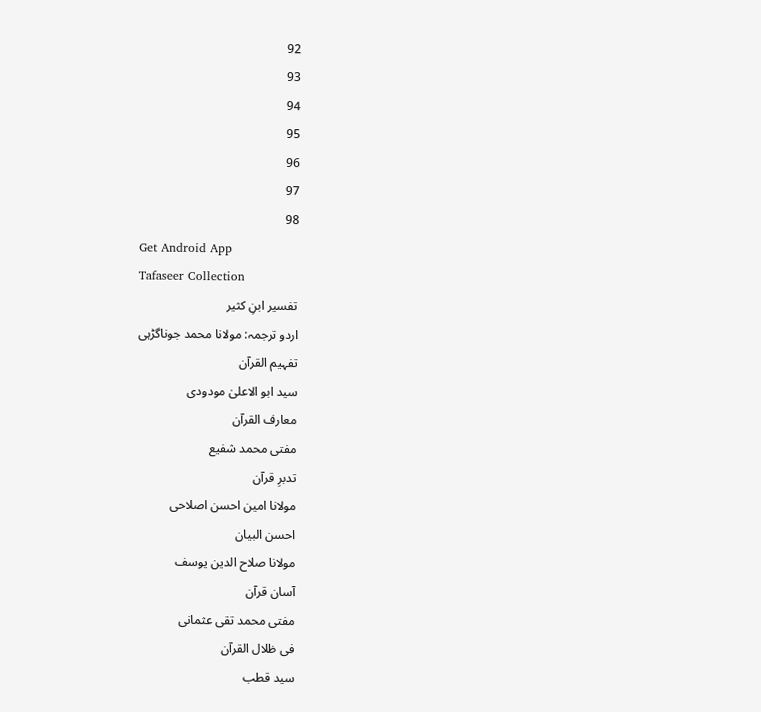92
93
94
95
96
97
98
Get Android App
Tafaseer Collection
تفسیر ابنِ کثیر
اردو ترجمہ: مولانا محمد جوناگڑہی
تفہیم القرآن
سید ابو الاعلیٰ مودودی
معارف القرآن
مفتی محمد شفیع
تدبرِ قرآن
مولانا امین احسن اصلاحی
احسن البیان
مولانا صلاح الدین یوسف
آسان قرآن
مفتی محمد تقی عثمانی
فی ظلال القرآن
سید قطب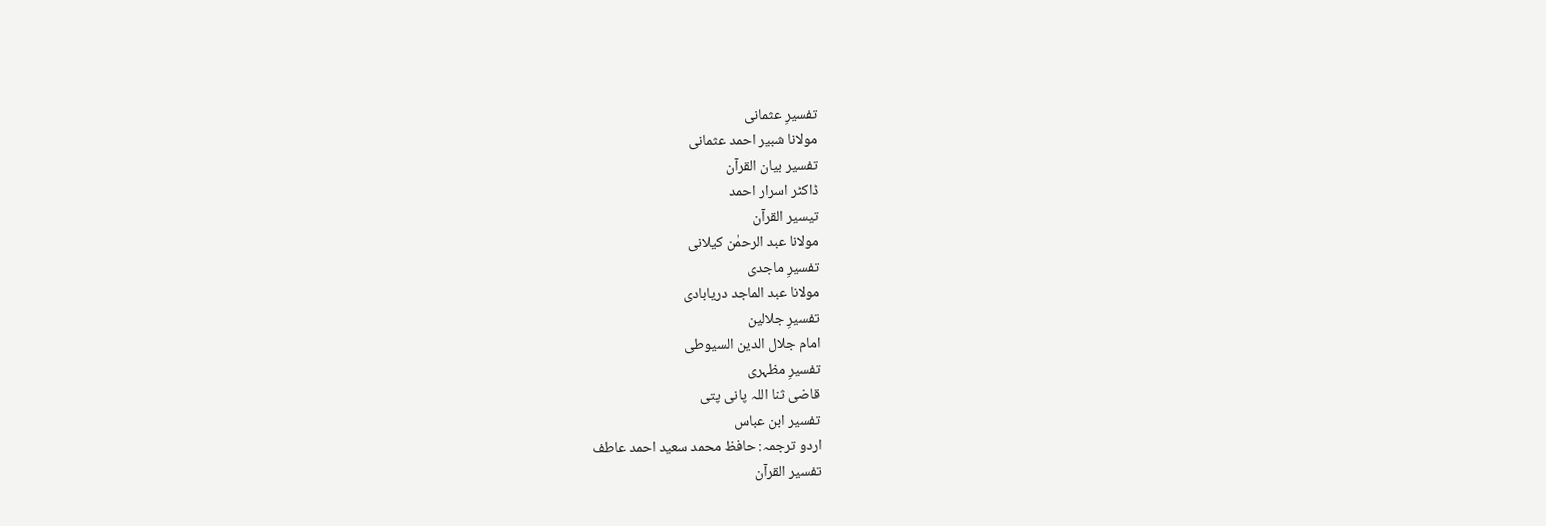تفسیرِ عثمانی
مولانا شبیر احمد عثمانی
تفسیر بیان القرآن
ڈاکٹر اسرار احمد
تیسیر القرآن
مولانا عبد الرحمٰن کیلانی
تفسیرِ ماجدی
مولانا عبد الماجد دریابادی
تفسیرِ جلالین
امام جلال الدین السیوطی
تفسیرِ مظہری
قاضی ثنا اللہ پانی پتی
تفسیر ابن عباس
اردو ترجمہ: حافظ محمد سعید احمد عاطف
تفسیر القرآن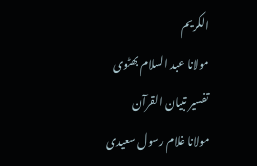الکریم
مولانا عبد السلام بھٹوی
تفسیر تبیان القرآن
مولانا غلام رسول سعیدی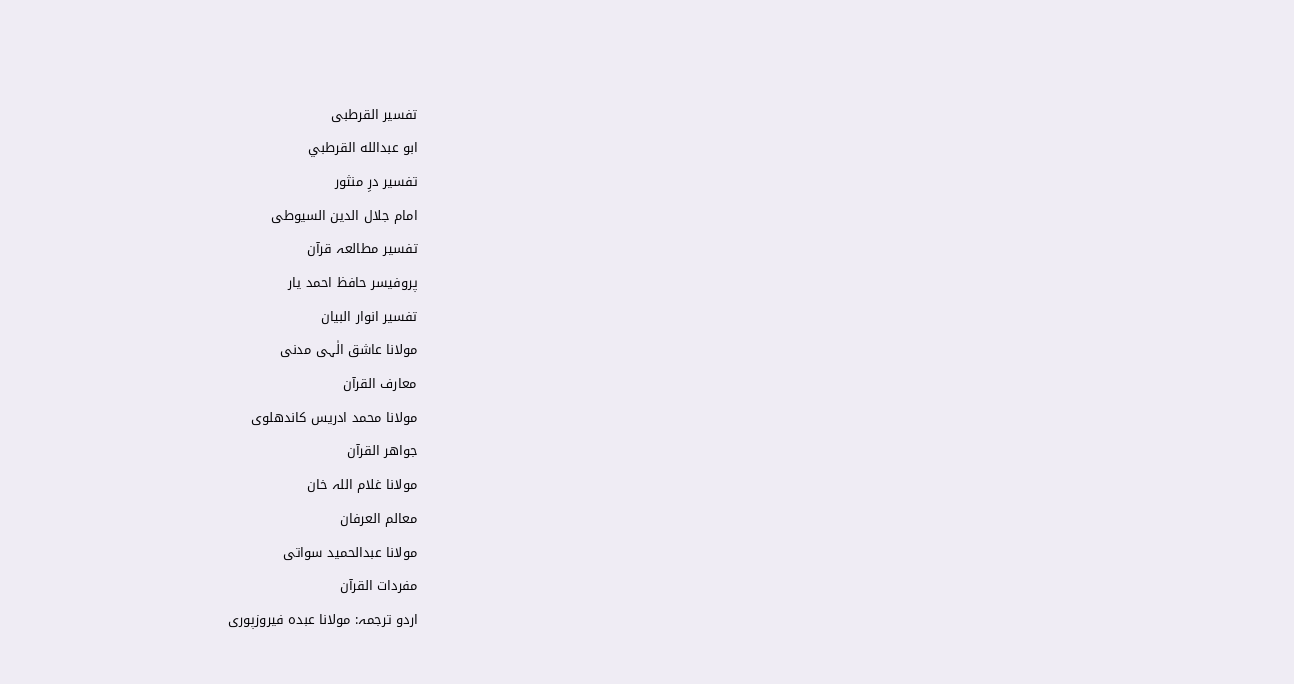تفسیر القرطبی
ابو عبدالله القرطبي
تفسیر درِ منثور
امام جلال الدین السیوطی
تفسیر مطالعہ قرآن
پروفیسر حافظ احمد یار
تفسیر انوار البیان
مولانا عاشق الٰہی مدنی
معارف القرآن
مولانا محمد ادریس کاندھلوی
جواھر القرآن
مولانا غلام اللہ خان
معالم العرفان
مولانا عبدالحمید سواتی
مفردات القرآن
اردو ترجمہ: مولانا عبدہ فیروزپوری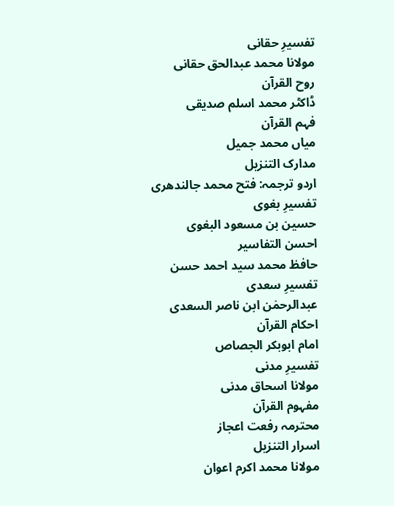تفسیرِ حقانی
مولانا محمد عبدالحق حقانی
روح القرآن
ڈاکٹر محمد اسلم صدیقی
فہم القرآن
میاں محمد جمیل
مدارک التنزیل
اردو ترجمہ: فتح محمد جالندھری
تفسیرِ بغوی
حسین بن مسعود البغوی
احسن التفاسیر
حافظ محمد سید احمد حسن
تفسیرِ سعدی
عبدالرحمٰن ابن ناصر السعدی
احکام القرآن
امام ابوبکر الجصاص
تفسیرِ مدنی
مولانا اسحاق مدنی
مفہوم القرآن
محترمہ رفعت اعجاز
اسرار التنزیل
مولانا محمد اکرم اعوان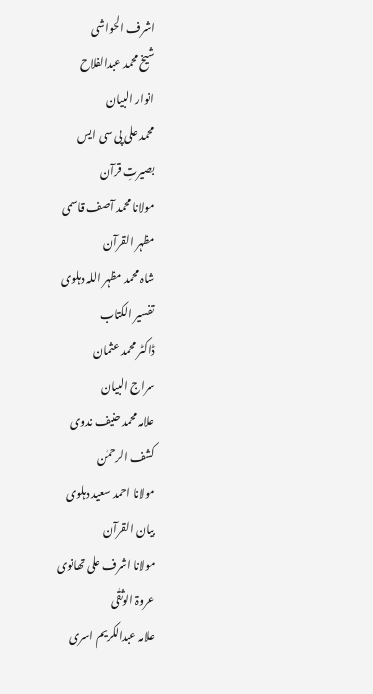اشرف الحواشی
شیخ محمد عبدالفلاح
انوار البیان
محمد علی پی سی ایس
بصیرتِ قرآن
مولانا محمد آصف قاسمی
مظہر القرآن
شاہ محمد مظہر اللہ دہلوی
تفسیر الکتاب
ڈاکٹر محمد عثمان
سراج البیان
علامہ محمد حنیف ندوی
کشف الرحمٰن
مولانا احمد سعید دہلوی
بیان القرآن
مولانا اشرف علی تھانوی
عروۃ الوثقٰی
علامہ عبدالکریم اسری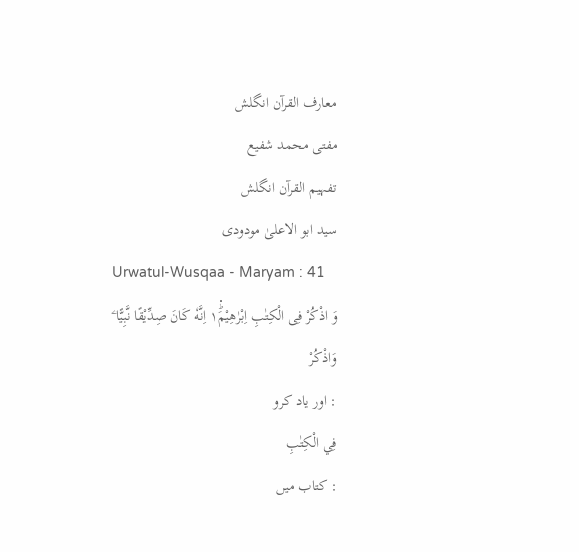معارف القرآن انگلش
مفتی محمد شفیع
تفہیم القرآن انگلش
سید ابو الاعلیٰ مودودی
Urwatul-Wusqaa - Maryam : 41
وَ اذْكُرْ فِی الْكِتٰبِ اِبْرٰهِیْمَ١ؕ۬ اِنَّهٗ كَانَ صِدِّیْقًا نَّبِیًّا ۧ
وَاذْكُرْ
: اور یاد کرو
فِي الْكِتٰبِ
: کتاب میں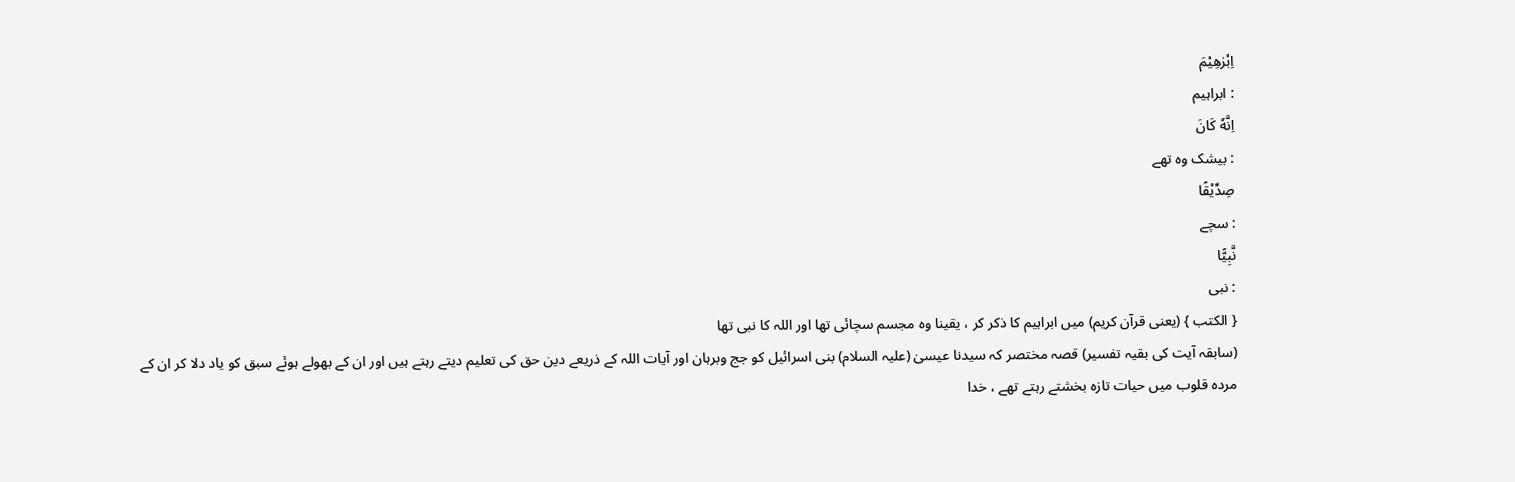اِبْرٰهِيْمَ
: ابراہیم
اِنَّهٗ كَانَ
: بیشک وہ تھے
صِدِّيْقًا
: سچے
نَّبِيًّا
: نبی
{ الکتب } (یعنی قرآن کریم) میں ابراہیم کا ذکر کر ، یقینا وہ مجسم سچائی تھا اور اللہ کا نبی تھا
(سابقہ آیت کی بقیہ تفسیر) قصہ مختصر کہ سیدنا عیسیٰ (علیہ السلام) بنی اسرائیل کو جج وبرہان اور آیات اللہ کے ذریعے دین حق کی تعلیم دیتے رہتے ہیں اور ان کے بھولے ہوئے سبق کو یاد دلا کر ان کے مردہ قلوب میں حیات تازہ بخشتے رہتے تھے ، خدا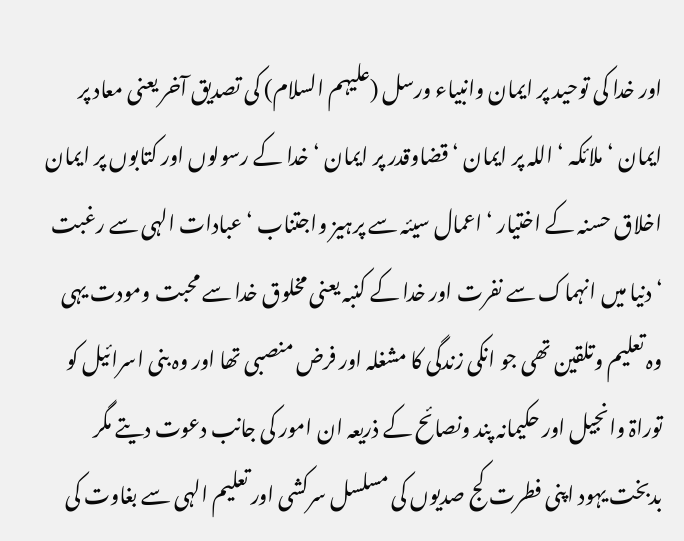اور خدا کی توحید پر ایمان وانبیاء ورسل (علیہم السلام) کی تصدیق آخر یعنی معاد پر ایمان ‘ ملائکہ ‘ اللہ پر ایمان ‘ قضاوقدر پر ایمان ‘ خدا کے رسولوں اور کتابوں پر ایمان اخلاق حسنہ کے اختیار ‘ اعمال سیئہ سے پرہیز واجتناب ‘ عبادات الہی سے رغبت ‘ دنیا میں انہماک سے نفرت اور خدا کے کنبہ یعنی مخلوق خدا سے محبت ومودت یہی وہ تعلیم وتلقین تھی جو انکی زندگی کا مشغلہ اور فرض منصبی تھا اور وہ بنی اسرائیل کو توراۃ وانجیل اور حکیمانہ پند ونصائح کے ذریعہ ان امور کی جانب دعوت دیتے مگر بدبخت یہود اپنی فطرت کج صدیوں کی مسلسل سرکشی اور تعلیم الہی سے بغاوت کی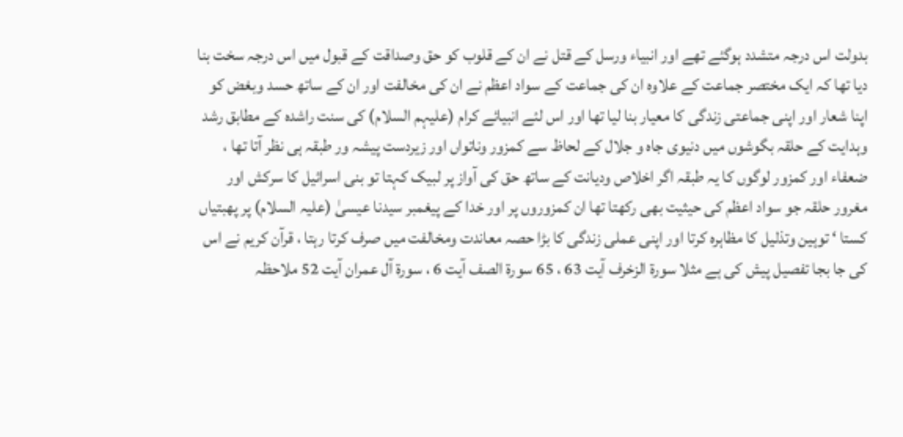بدولت اس درجہ متشدد ہوگئے تھے اور انبیاء ورسل کے قتل نے ان کے قلوب کو حق وصداقت کے قبول میں اس درجہ سخت بنا دیا تھا کہ ایک مختصر جماعت کے علاوہ ان کی جماعت کے سواد اعظم نے ان کی مخالفت اور ان کے ساتھ حسد وبغض کو اپنا شعار اور اپنی جماعتی زندگی کا معیار بنا لیا تھا اور اس لئے انبیائے کرام (علیہم السلام) کی سنت راشدہ کے مطابق رشد وہدایت کے حلقہ بگوشوں میں دنیوی جاہ و جلال کے لحاظ سے کمزور وناتواں اور زیردست پیشہ ور طبقہ ہی نظر آتا تھا ، ضعفاء اور کمزور لوگوں کا یہ طبقہ اگر اخلاص ودیانت کے ساتھ حق کی آواز پر لبیک کہتا تو بنی اسرائیل کا سرکش اور مغرور حلقہ جو سواد اعظم کی حیثیت بھی رکھتا تھا ان کمزوروں پر اور خدا کے پیغمبر سیدنا عیسیٰ (علیہ السلام) پر پھبتیاں کستا ‘ توہین وتذلیل کا مظاہرہ کرتا اور اپنی عملی زندگی کا بڑا حصہ معاندت ومخالفت میں صرف کرتا رہتا ، قرآن کریم نے اس کی جا بجا تفصیل پیش کی ہے مثلا سورة الزخرف آیت 63 ، 65 سورة الصف آیت 6 ، سورة آل عمران آیت 52 ملاحظہ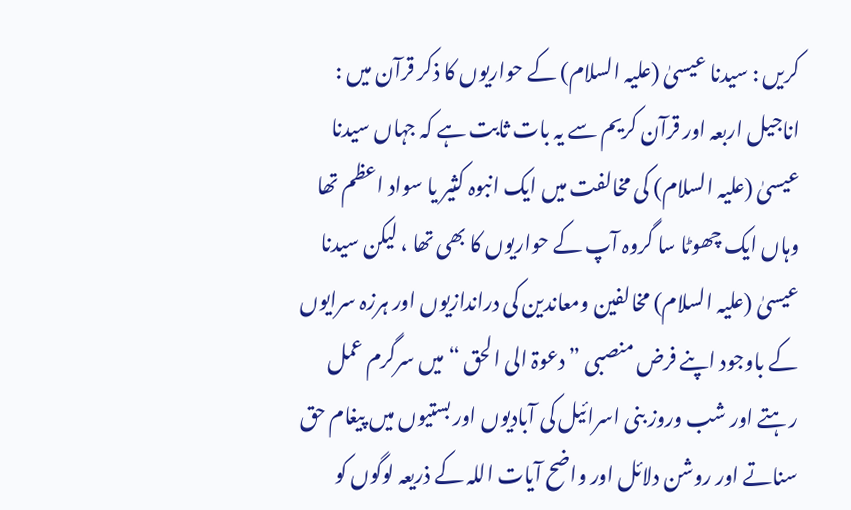کریں : سیدنا عیسیٰ (علیہ السلام) کے حواریوں کا ذکر قرآن میں : اناجیل اربعہ اور قرآن کریم سے یہ بات ثابت ہے کہ جہاں سیدنا عیسیٰ (علیہ السلام) کی مخالفت میں ایک انبوہ کثیر یا سواد اعظم تھا وہاں ایک چھوٹا سا گروہ آپ کے حواریوں کا بھی تھا ، لیکن سیدنا عیسیٰ (علیہ السلام) مخالفین ومعاندین کی دراندازیوں اور ہرزہ سرایوں کے باوجود اپنے فرض منصبی ” دعوۃ الی الحق “ میں سرگرم عمل رہتے اور شب وروز بنی اسرائیل کی آبادیوں اور بستیوں میں پیغام حق سناتے اور روشن دلائل اور واضح آیات اللہ کے ذریعہ لوگوں کو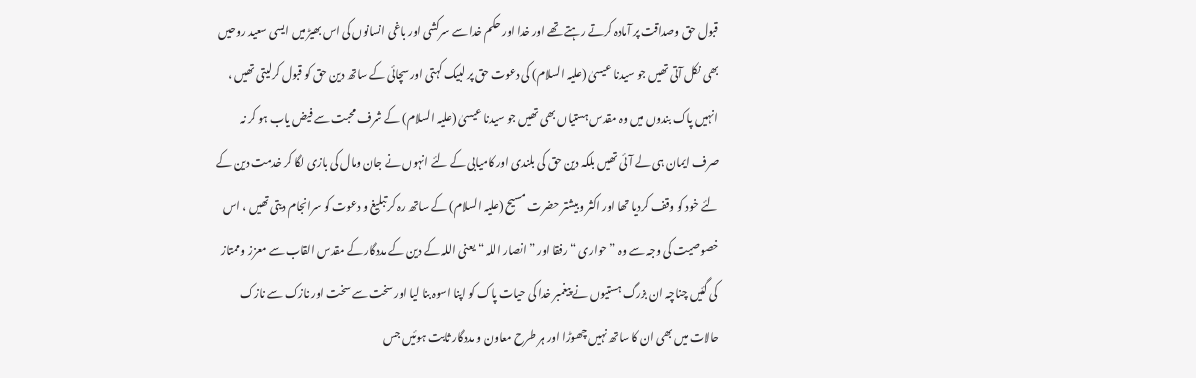قبول حق وصداقت پر آمادہ کرتے رہتے تھے اور خدا اور حکم خدا سے سرکشی اور باغی انسانوں کی اس بھیڑ میں ایسی سعید روحیں بھی نکل آتی تھیں جو سیدنا عیسیٰ (علیہ السلام) کی دعوت حق پر لبیک کہتی اور سچائی کے ساتھ دین حق کو قبول کرلیتی تھیں ، انہیں پاک بندوں میں وہ مقدس ہستیاں بھی تھیں جو سیدنا عیسیٰ (علیہ السلام) کے شرف محبت سے فیض یاب ہو کر نہ صرف ایمان ہی لے آئی تھیں بلکہ دین حق کی بلندی اور کامیابی کے لئے انہوں نے جان ومال کی بازی لگا کر خدمت دین کے لئے خود کو وقف کردیا تھا اور اکثر وبیشتر حضرت مسیح (علیہ السلام) کے ساتھ رہ کر تبلیغ و دعوت کو سرانجام دیتی تھیں ، اس خصوصیت کی وجہ سے وہ ” حواری “ رفقا اور ” انصار اللہ “ یعنی اللہ کے دین کے مددگار کے مقدس القاب سے معزز وممتاز کی گئیں چناچہ ان بزرگ ہستیوں نے پیغمبر خدا کی حیات پاک کو اپنا اسوہ بنا لیا اور سخت سے سخت اور نازک سے نازک حالات میں بھی ان کا ساتھ نہیں چھوڑا اور ہر طرح معاون و مددگار ثابت ہوئیں جس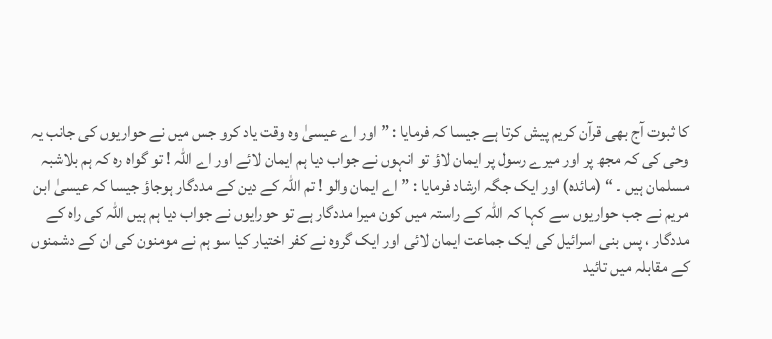کا ثبوت آج بھی قرآن کریم پیش کرتا ہے جیسا کہ فرمایا : ” اور اے عیسیٰ وہ وقت یاد کرو جس میں نے حواریوں کی جانب یہ وحی کی کہ مجھ پر اور میرے رسول پر ایمان لاؤ تو انہوں نے جواب دیا ہم ایمان لائے اور اے اللہ ! تو گواہ رہ کہ ہم بلاشبہ مسلمان ہیں ۔ “ (مائدہ) اور ایک جگہ ارشاد فرمایا : ” اے ایمان والو ! تم اللہ کے دین کے مددگار ہوجاؤ جیسا کہ عیسیٰ ابن مریم نے جب حواریوں سے کہا کہ اللہ کے راستہ میں کون میرا مددگار ہے تو حورایوں نے جواب دیا ہم ہیں اللہ کی راہ کے مددگار ، پس بنی اسرائیل کی ایک جماعت ایمان لائی اور ایک گروہ نے کفر اختیار کیا سو ہم نے مومنون کی ان کے دشمنوں کے مقابلہ میں تائید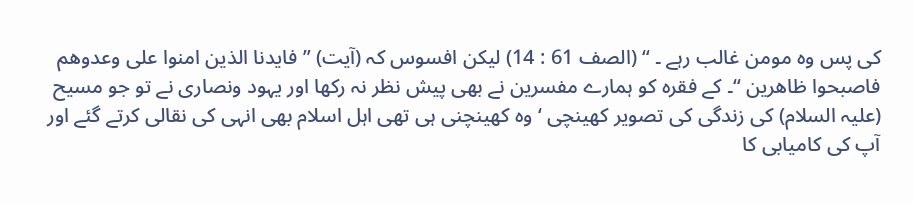کی پس وہ مومن غالب رہے ۔ “ (الصف 61 : 14) لیکن افسوس کہ (آیت) ” فایدنا الذین امنوا علی وعدوھم فاصبحوا ظاھرین “۔ کے فقرہ کو ہمارے مفسرین نے بھی پیش نظر نہ رکھا اور یہود ونصاری نے تو جو مسیح (علیہ السلام) کی زندگی کی تصویر کھینچی ‘ وہ کھینچنی ہی تھی اہل اسلام بھی انہی کی نقالی کرتے گئے اور آپ کی کامیابی کا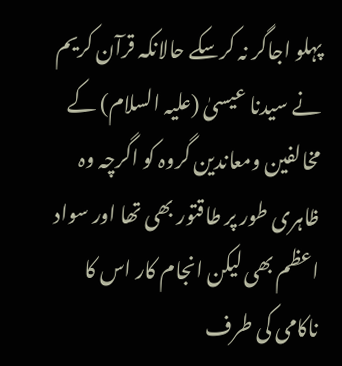پہلو اجاگر نہ کرسکے حالانکہ قرآن کریم نے سیدنا عیسیٰ (علیہ السلام) کے مخالفین ومعاندین گروہ کو اگرچہ وہ ظاہری طور پر طاقتور بھی تھا اور سواد اعظم بھی لیکن انجام کار اس کا ناکامی کی طرف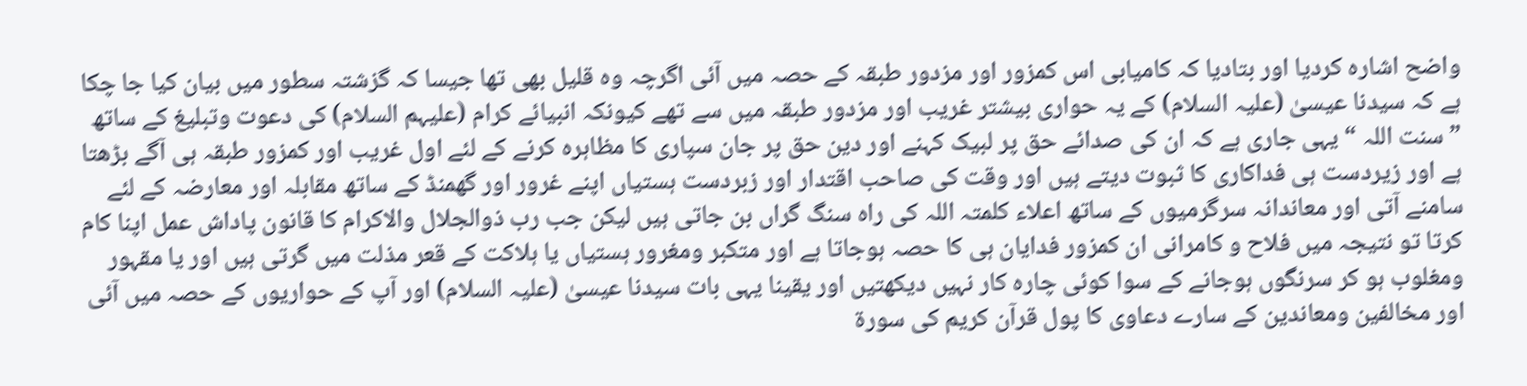واضح اشارہ کردیا اور بتادیا کہ کامیابی اس کمزور اور مزدور طبقہ کے حصہ میں آئی اگرچہ وہ قلیل بھی تھا جیسا کہ گزشتہ سطور میں بیان کیا جا چکا ہے کہ سیدنا عیسیٰ (علیہ السلام) کے یہ حواری بیشتر غریب اور مزدور طبقہ میں سے تھے کیونکہ انبیائے کرام (علیہم السلام) کی دعوت وتبلیغ کے ساتھ ” سنت اللہ “ یہی جاری ہے کہ ان کی صدائے حق پر لبیک کہنے اور دین حق پر جان سپاری کا مظاہرہ کرنے کے لئے اول غریب اور کمزور طبقہ ہی آگے بڑھتا ہے اور زیردست ہی فداکاری کا ثبوت دیتے ہیں اور وقت کی صاحب اقتدار اور زبردست ہستیاں اپنے غرور اور گھمنڈ کے ساتھ مقابلہ اور معارضہ کے لئے سامنے آتی اور معاندانہ سرگرمیوں کے ساتھ اعلاء کلمتہ اللہ کی راہ سنگ گراں بن جاتی ہیں لیکن جب رب ذوالجلال والاکرام کا قانون پاداش عمل اپنا کام کرتا تو نتیجہ میں فلاح و کامرانی ان کمزور فدایان ہی کا حصہ ہوجاتا ہے اور متکبر ومغرور ہستیاں یا ہلاکت کے قعر مذلت میں گرتی ہیں اور یا مقہور ومغلوب ہو کر سرنگوں ہوجانے کے سوا کوئی چارہ کار نہیں دیکھتیں اور یقینا یہی بات سیدنا عیسیٰ (علیہ السلام) اور آپ کے حواریوں کے حصہ میں آئی اور مخالفین ومعاندین کے سارے دعاوی کا پول قرآن کریم کی سورة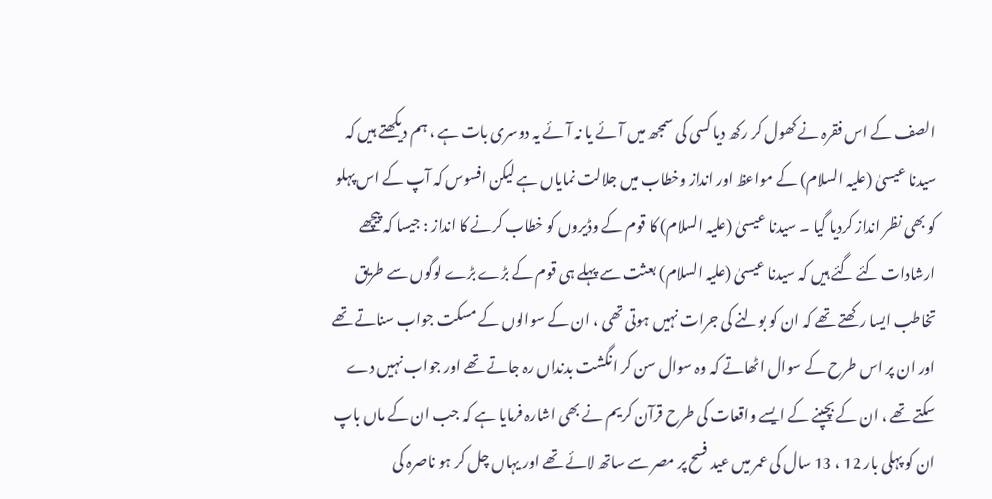الصف کے اس فقرہ نے کھول کر رکھ دیا کسی کی سمجھ میں آئے یا نہ آئے یہ دوسری بات ہے ، ہم دیکھتے ہیں کہ سیدنا عیسیٰ (علیہ السلام) کے مواعظ اور انداز وخطاب میں جلالت نمایاں ہے لیکن افسوس کہ آپ کے اس پہلو کو بھی نظر انداز کردیا گیا ۔ سیدنا عیسیٰ (علیہ السلام) کا قوم کے وڈیروں کو خطاب کرنے کا انداز : جیسا کہ پیچھے ارشادات کئے گئے ہیں کہ سیدنا عیسیٰ (علیہ السلام) بعثت سے پہلے ہی قوم کے بڑے بڑے لوگوں سے طریق تخاطب ایسا رکھتے تھے کہ ان کو بولنے کی جرات نہیں ہوتی تھی ، ان کے سوالوں کے مسکت جواب سناتے تھے اور ان پر اس طرح کے سوال اٹھاتے کہ وہ سوال سن کر انگشت بدنداں رہ جاتے تھے اور جواب نہیں دے سکتے تھے ، ان کے بچپنے کے ایسے واقعات کی طرح قرآن کریم نے بھی اشارہ فرمایا ہے کہ جب ان کے ماں باپ ان کو پہلی بار 12 ، 13 سال کی عمر میں عید فسح پر مصر سے ساتھ لائے تھے اور یہاں چل کر ہو ناصرہ کی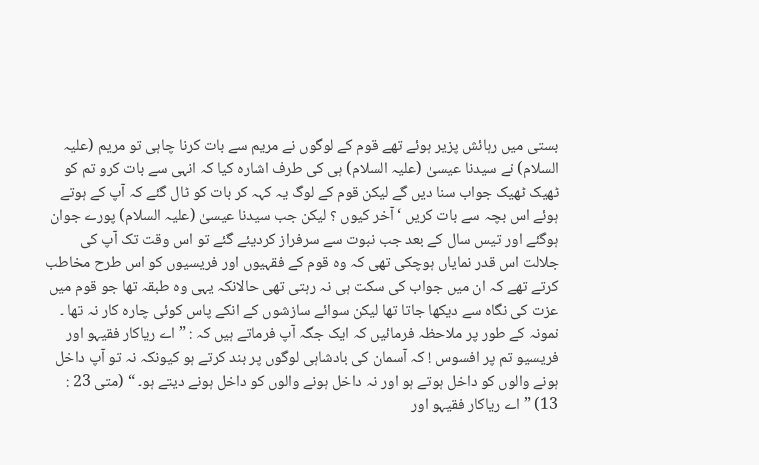بستی میں رہائش پزیر ہوئے تھے قوم کے لوگوں نے مریم سے بات کرنا چاہی تو مریم (علیہ السلام) نے سیدنا عیسیٰ (علیہ السلام) ہی کی طرف اشارہ کیا کہ انہی سے بات کرو تم کو ٹھیک ٹھیک جواب سنا دیں گے لیکن قوم کے لوگ یہ کہہ کر بات کو ٹال گئے کہ آپ کے ہوتے ہوئے اس بچہ سے بات کریں ‘ آخر کیوں ؟ لیکن جب سیدنا عیسیٰ (علیہ السلام) پورے جوان ہوگئے اور تیس سال کے بعد جب نبوت سے سرفراز کردیئے گئے تو اس وقت تک آپ کی جلالت اس قدر نمایاں ہوچکی تھی کہ وہ قوم کے فقہیوں اور فریسیوں کو اس طرح مخاطب کرتے تھے کہ ان میں جواب کی سکت ہی نہ رہتی تھی حالانکہ یہی وہ طبقہ تھا جو قوم میں عزت کی نگاہ سے دیکھا جاتا تھا لیکن سوائے سازشوں کے انکے پاس کوئی چارہ کار نہ تھا ۔ نمونہ کے طور پر ملاحظہ فرمائیں کہ ایک جگہ آپ فرماتے ہیں کہ : ” اے ریاکار فقیہو اور فریسیو تم پر افسوس ! کہ آسمان کی بادشاہی لوگوں پر بند کرتے ہو کیونکہ نہ تو آپ داخل ہونے والوں کو داخل ہوتے ہو اور نہ داخل ہونے والوں کو داخل ہونے دیتے ہو۔ “ (متی 23 : 13) ” اے ریاکار فقیہو اور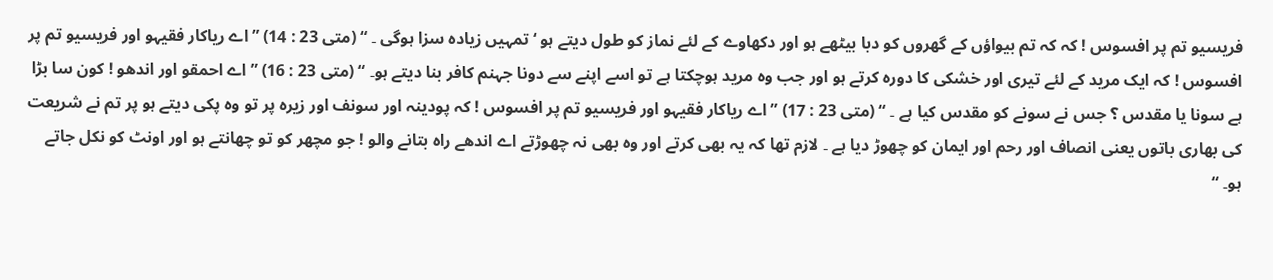فریسیو تم پر افسوس ! کہ کہ تم بیواؤں کے گھروں کو دبا بیٹھے ہو اور دکھاوے کے لئے نماز کو طول دیتے ہو ‘ تمہیں زیادہ سزا ہوگی ۔ “ (متی 23 : 14) ” اے ریاکار فقیہو اور فریسیو تم پر افسوس ! کہ ایک مرید کے لئے تیری اور خشکی کا دورہ کرتے ہو اور جب وہ مرید ہوچکتا ہے تو اسے اپنے سے دونا جہنم کافر بنا دیتے ہو۔ “ (متی 23 : 16) ” اے احمقو اور اندھو ! کون سا بڑا ہے سونا یا مقدس ؟ جس نے سونے کو مقدس کیا ہے ۔ “ (متی 23 : 17) ” اے ریاکار فقیہو اور فریسیو تم پر افسوس ! کہ پودینہ اور سونف اور زیرہ پر تو وہ پکی دیتے ہو پر تم نے شریعت کی بھاری باتوں یعنی انصاف اور رحم اور ایمان کو چھوڑ دیا ہے ۔ لازم تھا کہ یہ بھی کرتے اور وہ بھی نہ چھوڑتے اے اندھے راہ بتانے والو ! جو مچھر کو تو چھانتے ہو اور اونٹ کو نکل جاتے ہو۔ “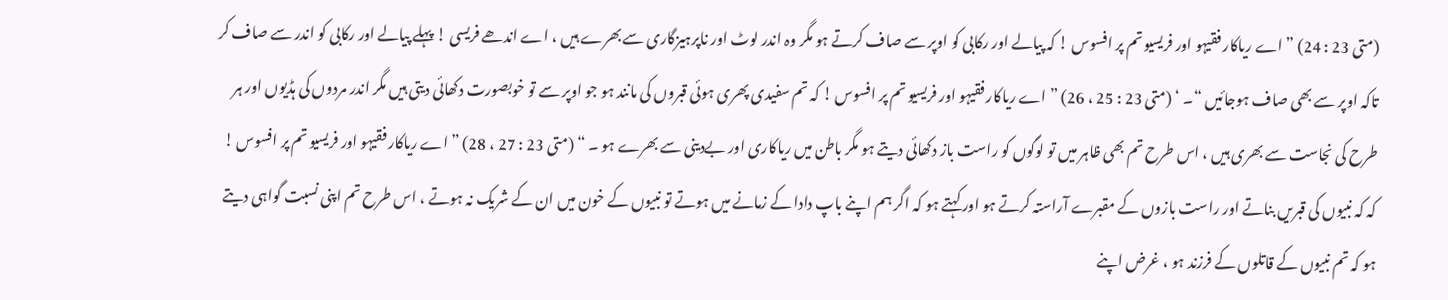(متی 23 : 24) ” اے ریاکار فقیہو اور فریسیو تم پر افسوس ! کہ پیالے اور رکابی کو اوپر سے صاف کرتے ہو مگر وہ اندر لوٹ اور ناپرہیزگاری سے بھرے ہیں ، اے اندھے فریسی ! پہلے پیالے اور رکابی کو اندر سے صاف کر تاکہ اوپر سے بھی صاف ہوجائیں “۔ ‘ (متی 23 : 25 ، 26) ” اے ریاکار فقیہو اور فریسیو تم پر افسوس ! کہ تم سفیدی پھری ہوئی قبروں کی مانند ہو جو اوپر سے تو خوبصورت دکھائی دیتی ہیں مگر اندر مردوں کی ہڈیوں اور ہر طرح کی نجاست سے بھری ہیں ، اس طرح تم بھی ظاہر میں تو لوگوں کو راست باز دکھائی دیتے ہو مگر باطن میں ریاکاری اور بےدینی سے بھرے ہو ۔ “ (متی 23 : 27 ، 28) ” اے ریاکار فقیہو اور فریسیو تم پر افسوس ! کہ کہ نبیوں کی قبریں بناتے اور راست بازوں کے مقبرے آراستہ کرتے ہو اور کہتے ہو کہ اگر ہم اپنے باپ دادا کے زمانے میں ہوتے تو نبیوں کے خون میں ان کے شریک نہ ہوتے ، اس طرح تم اپنی نسبت گواہی دیتے ہو کہ تم نبیوں کے قاتلوں کے فرزند ہو ، غرض اپنے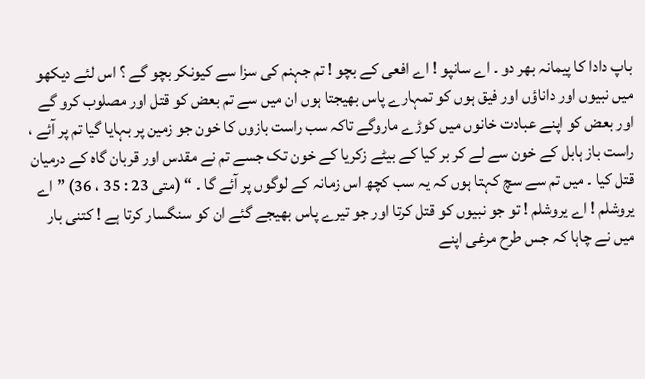باپ دادا کا پیمانہ بھر دو ۔ اے سانپو ! اے افعی کے بچو ! تم جہنم کی سزا سے کیونکر بچو گے ؟ اس لئے دیکھو میں نبیوں اور داناؤں اور فیق ہوں کو تمہارے پاس بھیجتا ہوں ان میں سے تم بعض کو قتل اور مصلوب کرو گے اور بعض کو اپنے عبادت خانوں میں کوڑے ماروگے تاکہ سب راست بازوں کا خون جو زمین پر بہایا گیا تم پر آئے ، راست باز ہابل کے خون سے لے کر بر کیا کے بیٹے زکریا کے خون تک جسے تم نے مقدس اور قربان گاہ کے درمیان قتل کیا ۔ میں تم سے سچ کہتا ہوں کہ یہ سب کچھ اس زمانہ کے لوگوں پر آئے گا ۔ “ (متی 23 : 35 ، 36) ” اے یروشلم ! اے یروشلم ! تو جو نبیوں کو قتل کرتا اور جو تیرے پاس بھیجے گئے ان کو سنگسار کرتا ہے ! کتنی بار میں نے چاہا کہ جس طرح مرغی اپنے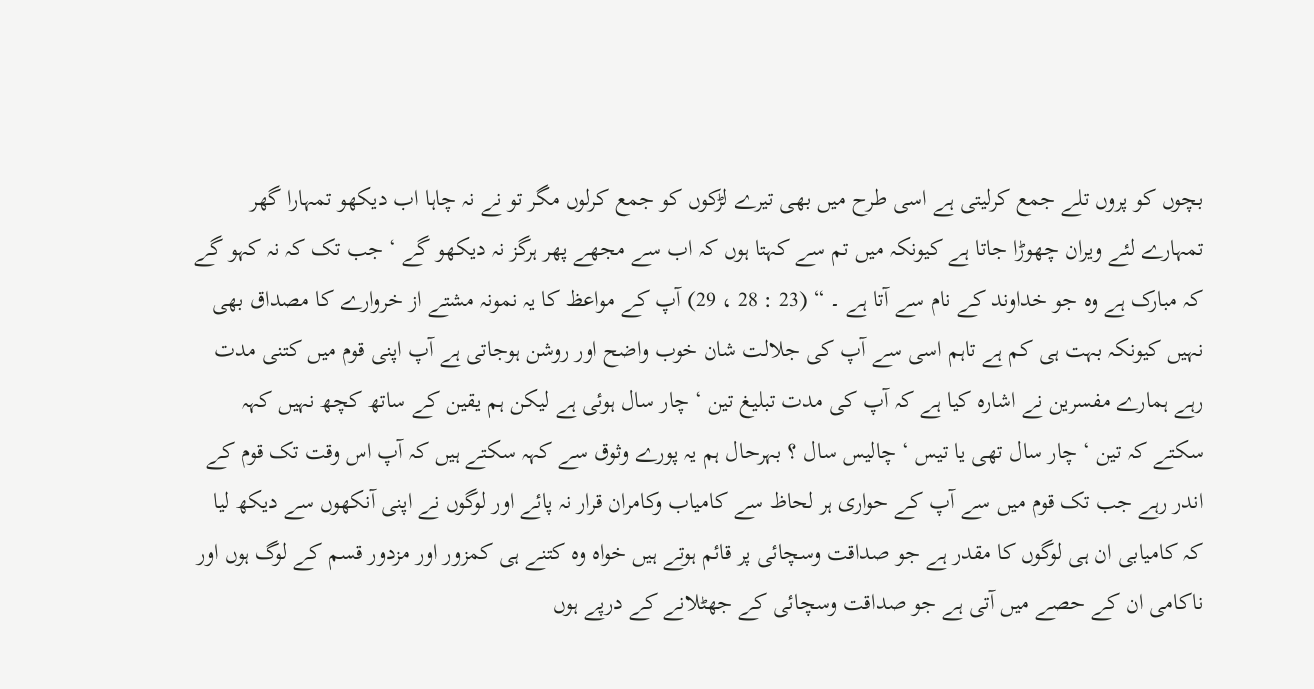بچوں کو پروں تلے جمع کرلیتی ہے اسی طرح میں بھی تیرے لڑکوں کو جمع کرلوں مگر تو نے نہ چاہا اب دیکھو تمہارا گھر تمہارے لئے ویران چھوڑا جاتا ہے کیونکہ میں تم سے کہتا ہوں کہ اب سے مجھے پھر ہرگز نہ دیکھو گے ‘ جب تک کہ نہ کہو گے کہ مبارک ہے وہ جو خداوند کے نام سے آتا ہے ۔ “ (23 : 28 ، 29) آپ کے مواعظ کا یہ نمونہ مشتے از خروارے کا مصداق بھی نہیں کیونکہ بہت ہی کم ہے تاہم اسی سے آپ کی جلالت شان خوب واضح اور روشن ہوجاتی ہے آپ اپنی قوم میں کتنی مدت رہے ہمارے مفسرین نے اشارہ کیا ہے کہ آپ کی مدت تبلیغ تین ‘ چار سال ہوئی ہے لیکن ہم یقین کے ساتھ کچھ نہیں کہہ سکتے کہ تین ‘ چار سال تھی یا تیس ‘ چالیس سال ؟ بہرحال ہم یہ پورے وثوق سے کہہ سکتے ہیں کہ آپ اس وقت تک قوم کے اندر رہے جب تک قوم میں سے آپ کے حواری ہر لحاظ سے کامیاب وکامران قرار نہ پائے اور لوگوں نے اپنی آنکھوں سے دیکھ لیا کہ کامیابی ان ہی لوگوں کا مقدر ہے جو صداقت وسچائی پر قائم ہوتے ہیں خواہ وہ کتنے ہی کمزور اور مزدور قسم کے لوگ ہوں اور ناکامی ان کے حصے میں آتی ہے جو صداقت وسچائی کے جھٹلانے کے درپے ہوں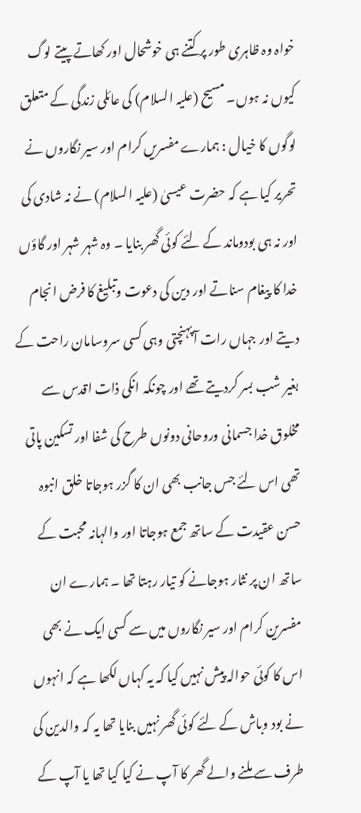خواہ وہ ظاہری طور پر کتنے ہی خوشحال اور کھاتے پیتے لوگ کیوں نہ ہوں۔ مسیح (علیہ السلام) کی عائلی زندگی کے متعلق لوگوں کا خیال : ہمارے مفسریں کرام اور سیر نگاروں نے تحریر کیا ہے کہ حضرت عیسیٰ (علیہ السلام) نے نہ شادی کی اور نہ ہی بودوماند کے لئے کوئی گھر بنایا ۔ وہ شہر شہر اور گاؤں خدا کا پیغام سناتے اور دین کی دعوت وتبلیغ کا فرض انجام دیتے اور جہاں رات آپہنچتی وہی کسی سروسامان راحت کے بغیر شب بسر کردیتے تھے اور چونکہ انکی ذات اقدس سے مخلوق خدا جسمانی وروحانی دونوں طرح کی شفا اور تسکین پاتی تھی اس لئے جس جانب بھی ان کا گزر ہوجاتا خلق انبوہ حسن عقیدت کے ساتھ جمع ہوجاتا اور والہانہ محبت کے ساتھ ان پر نثار ہوجانے کو تیار رہتا تھا ۔ ہمارے ان مفسرین کرام اور سیر نگاروں میں سے کسی ایک نے بھی اس کا کوئی حوالہ پیش نہیں کیا کہ یہ کہاں لکھا ہے کہ انہوں نے بود وباش کے لئے کوئی گھر نہیں بنایا تھا یہ کہ والدین کی طرف سے ملنے والے گھر کا آپ نے کیا کیا تھا یا آپ کے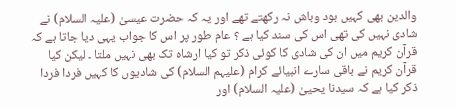والدین بھی کہیں بود وباش نہ رکھتے تھے اور یہ کہ حضرت عیسیٰ (علیہ السلام) نے شادی نہیں کی تھی اس کی سند کیا ہے ؟ عام طور پر اس کا جواب یہی دیا جاتا ہے کہ قرآن کریم میں ان کی شادی کا کوئی ذکر تو کیا ارشاہ تک بھی نہیں ملتا ۔ لیکن کیا قرآن کریم نے باقی سارے انبیائے کرام (علیہم السلام) کی شادیوں کا کہیں فردا فردا ذکر کیا ہے کہ سیدنا یحییٰ (علیہ السلام) اور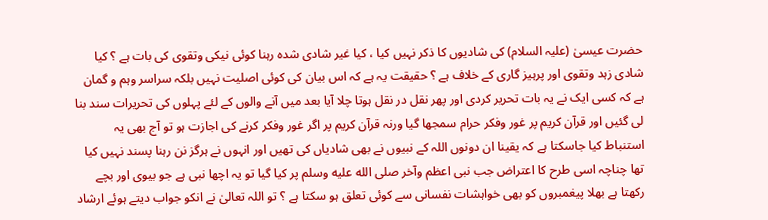حضرت عیسیٰ (علیہ السلام) کی شادیوں کا ذکر نہیں کیا ، کیا غیر شادی شدہ رہنا کوئی نیکی وتقوی کی بات ہے ؟ کیا شادی زہد وتقوی اور پرہیز گاری کے خلاف ہے ؟ حقیقت یہ ہے کہ اس بیان کی کوئی اصلیت نہیں بلکہ سراسر وہم و گمان ہے کہ کسی ایک نے یہ بات تحریر کردی اور پھر نقل در نقل ہوتا چلا آیا بعد میں آنے والوں کے لئے پہلوں کی تحریرات سند بنا لی گئیں اور قرآن کریم پر غور وفکر حرام سمجھا گیا ورنہ قرآن کریم پر اگر غور وفکر کرنے کی اجازت ہو تو آج بھی یہ استنباط کیا جاسکتا ہے کہ یقینا ان دونوں اللہ کے نبیوں نے بھی شادیاں کی تھیں اور انہوں نے ہرگز نن رہنا پسند نہیں کیا تھا چناچہ اسی طرح کا اعتراض جب نبی اعظم وآخر صلى الله عليه وسلم پر کیا گیا تو یہ اچھا نبی ہے جو بیوی اور بچے رکھتا ہے بھلا پیغمبروں کو بھی خواہشات نفسانی سے کوئی تعلق ہو سکتا ہے ؟ تو اللہ تعالیٰ نے انکو جواب دیتے ہوئے ارشاد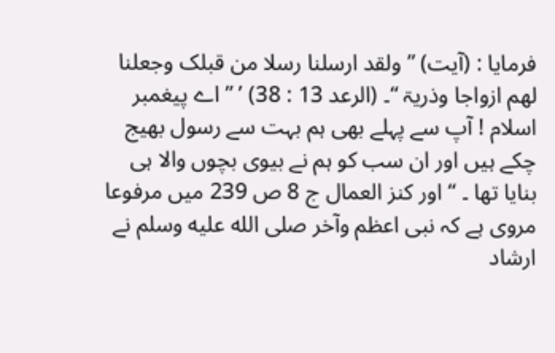فرمایا : (آیت) ” ولقد ارسلنا رسلا من قبلک وجعلنا لھم ازواجا وذریۃ “۔ (الرعد 13 : 38) ’ ” اے پیغمبر اسلام ! آپ سے پہلے بھی ہم بہت سے رسول بھیج چکے ہیں اور ان سب کو ہم نے بیوی بچوں والا ہی بنایا تھا ۔ “ اور کنز العمال ج 8 ص 239 میں مرفوعا مروی ہے کہ نبی اعظم وآخر صلى الله عليه وسلم نے ارشاد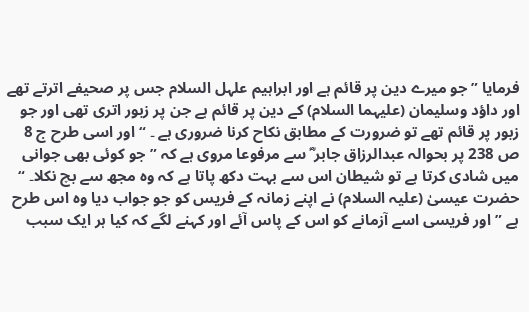فرمایا ” جو میرے دین پر قائم ہے اور ابراہیم علہل السلام جس پر صحیفے اترتے تھے اور داؤد وسلیمان (علیہما السلام) کے دین پر قائم ہے جن پر زبور اتری تھی اور جو زبور پر قائم تھے تو ضرورت کے مطابق نکاح کرنا ضروری ہے ۔ “ اور اسی طرح ج 8 ص 238 پر بحوالہ عبدالرزاق جابر ؓ سے مرفوعا مروی ہے کہ ” جو کوئی بھی جوانی میں شادی کرتا ہے تو شیطان اس سے بہت دکھ پاتا ہے کہ وہ مجھ سے بچ نکلا۔ “ حضرت عیسیٰ (علیہ السلام) نے اپنے زمانہ کے فریس کو جو جواب دیا وہ اس طرح ہے ” اور فریسی اسے آزمانے کو اس کے پاس آئے اور کہنے لگے کہ کیا ہر ایک سبب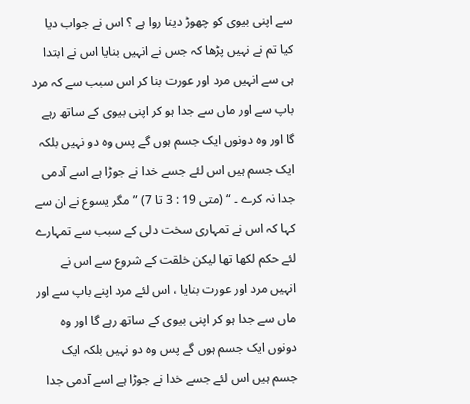سے اپنی بیوی کو چھوڑ دینا روا ہے ؟ اس نے جواب دیا کیا تم نے نہیں پڑھا کہ جس نے انہیں بنایا اس نے ابتدا ہی سے انہیں مرد اور عورت بنا کر اس سبب سے کہ مرد باپ سے اور ماں سے جدا ہو کر اپنی بیوی کے ساتھ رہے گا اور وہ دونوں ایک جسم ہوں گے پس وہ دو نہیں بلکہ ایک جسم ہیں اس لئے جسے خدا نے جوڑا ہے اسے آدمی جدا نہ کرے ۔ “ (متی 19 : 3 تا 7) ” مگر یسوع نے ان سے کہا کہ اس نے تمہاری سخت دلی کے سبب سے تمہارے لئے حکم لکھا تھا لیکن خلقت کے شروع سے اس نے انہیں مرد اور عورت بنایا ، اس لئے مرد اپنے باپ سے اور ماں سے جدا ہو کر اپنی بیوی کے ساتھ رہے گا اور وہ دونوں ایک جسم ہوں گے پس وہ دو نہیں بلکہ ایک جسم ہیں اس لئے جسے خدا نے جوڑا ہے اسے آدمی جدا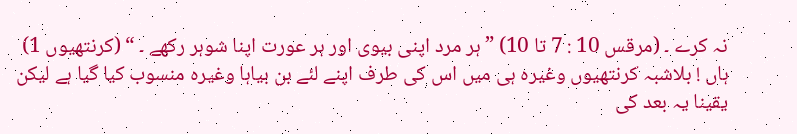نہ کرے ۔ (مرقس 10 : 7 تا 10) ” ہر مرد اپنی بیوی اور ہر عورت اپنا شوہر رکھے ۔ “ (کرنتھیوں 1) ہاں ! بلاشبہ کرنتھیوں وغیرہ ہی میں اس کی طرف اپنے لئے بن بیاہا وغیرہ منسوب کیا گیا ہے لیکن یقینا یہ بعد کی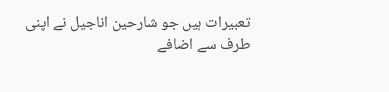تعبیرات ہیں جو شارحین اناجیل نے اپنی طرف سے اضافے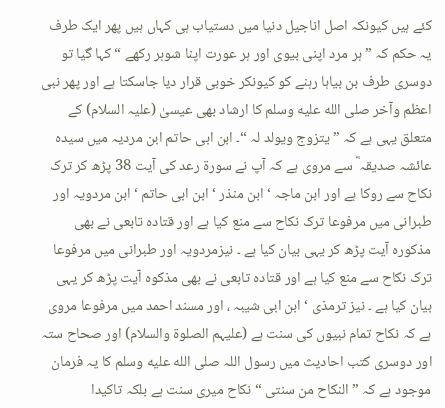کئے ہیں کیونکہ اصل اناجیل دنیا میں دستیاب ہی کہاں ہیں پھر ایک طرف یہ حکم کہ ” ہر مرد اپنی بیوی اور ہر عورت اپنا شوہر رکھے “ کہا گیا تو دوسری طرف بن بیاہا رہنے کو کیونکر خوبی قرار دیا جاسکتا ہے اور پھر نبی اعظم وآخر صلى الله عليه وسلم کا ارشاد بھی عیسیٰ (علیہ السلام) کے متعلق یہی ہے کہ ” یتزوج ویولد لہ “۔ ابن ابی حاتم ابن مردیہ میں سیدہ عائشہ صدیقہ ؓ سے مروی ہے کہ آپ نے سورة رعد کی آیت 38 پڑھ کر ترک نکاح سے روکا ہے اور ابن ماجہ ‘ ابن منذر ‘ ابن ابی حاتم ‘ ابن مردویہ اور طبرانی میں مرفوعا ترک نکاح سے منع کیا ہے اور قتادہ تابعی نے بھی مذکورہ آیت پڑھ کر یہی بیان کیا ہے ۔ نیزمردویہ اور طبرانی میں مرفوعا ترک نکاح سے منع کیا ہے اور قتادہ تابعی نے بھی مذکوہ آیت پڑھ کر یہی بیان کیا ہے ۔ نیز ترمذی ‘ ابن ابی شیبہ ، اور مسند احمد میں مرفوعا مروی ہے کہ نکاح تمام نبیوں کی سنت ہے (علیہم الصلوۃ والسلام) اور صحاح ستہ اور دوسری کتب احادیث میں رسول اللہ صلى الله عليه وسلم کا یہ فرمان موجود ہے کہ ” النکاح من سنتی “ نکاح میری سنت ہے بلکہ تاکیدا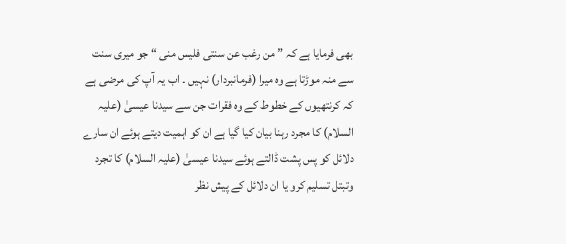بھی فرمایا ہے کہ ” من رغب عن سنتی فلیس منی “ جو میری سنت سے منہ موڑتا ہے وہ میرا (فرمانبردار) نہیں ۔ اب یہ آپ کی مرضی ہے کہ کرنتھیوں کے خطوط کے وہ فقرات جن سے سیدنا عیسیٰ (علیہ السلام) کا مجرد رہنا بیان کیا گیا ہے ان کو اہمیت دیتے ہوئے ان سارے دلائل کو پس پشت ڈالتے ہوئے سیدنا عیسیٰ (علیہ السلام) کا تجرد وتبتل تسلیم کرو یا ان دلائل کے پیش نظر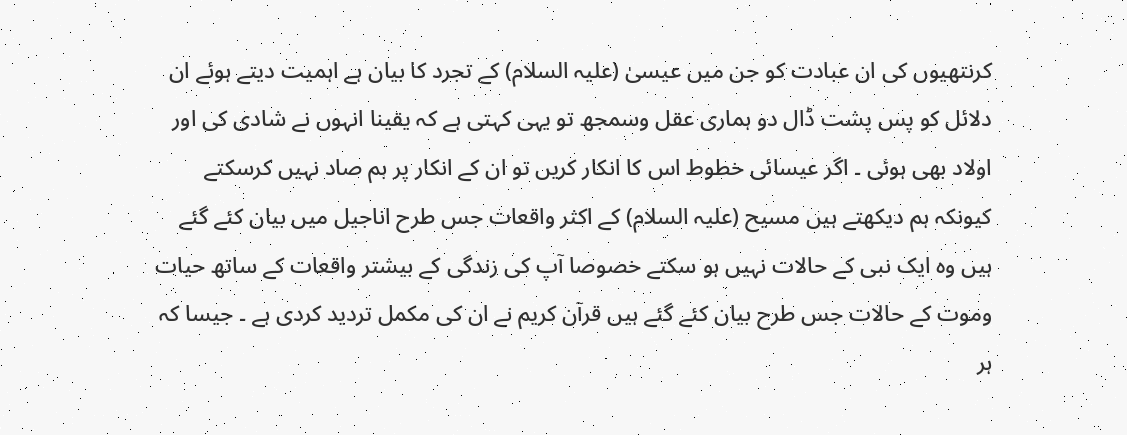کرنتھیوں کی ان عبادت کو جن میں عیسیٰ (علیہ السلام) کے تجرد کا بیان ہے اہمیت دیتے ہوئے ان دلائل کو پس پشت ڈال دو ہماری عقل وسمجھ تو یہی کہتی ہے کہ یقینا انہوں نے شادی کی اور اولاد بھی ہوئی ۔ اگر عیسائی خطوط اس کا انکار کریں تو ان کے انکار پر ہم صاد نہیں کرسکتے کیونکہ ہم دیکھتے ہیں مسیح (علیہ السلام) کے اکثر واقعات جس طرح اناجیل میں بیان کئے گئے ہیں وہ ایک نبی کے حالات نہیں ہو سکتے خصوصا آپ کی زندگی کے بیشتر واقعات کے ساتھ حیات وموت کے حالات جس طرح بیان کئے گئے ہیں قرآن کریم نے ان کی مکمل تردید کردی ہے ۔ جیسا کہ ہر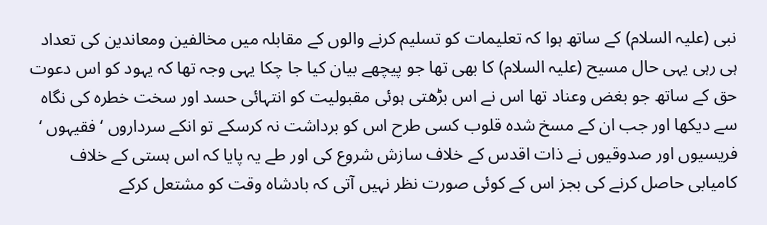نبی (علیہ السلام) کے ساتھ ہوا کہ تعلیمات کو تسلیم کرنے والوں کے مقابلہ میں مخالفین ومعاندین کی تعداد ہی رہی یہی حال مسیح (علیہ السلام) کا بھی تھا جو پیچھے بیان کیا جا چکا یہی وجہ تھا کہ یہود کو اس دعوت حق کے ساتھ جو بغض وعناد تھا اس نے اس بڑھتی ہوئی مقبولیت کو انتہائی حسد اور سخت خطرہ کی نگاہ سے دیکھا اور جب ان کے مسخ شدہ قلوب کسی طرح اس کو برداشت نہ کرسکے تو انکے سرداروں ‘ فقیہوں ‘ فریسیوں اور صدوقیوں نے ذات اقدس کے خلاف سازش شروع کی اور طے یہ پایا کہ اس ہستی کے خلاف کامیابی حاصل کرنے کی بجز اس کے کوئی صورت نظر نہیں آتی کہ بادشاہ وقت کو مشتعل کرکے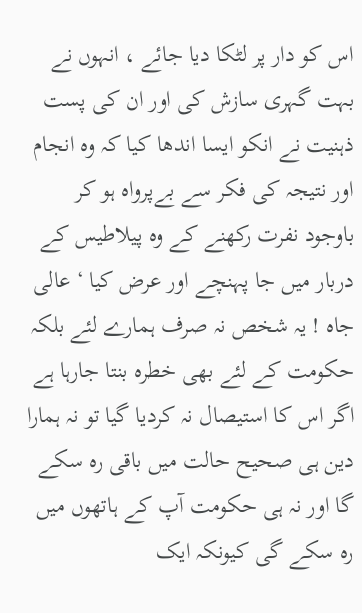اس کو دار پر لٹکا دیا جائے ، انہوں نے بہت گہری سازش کی اور ان کی پست ذہنیت نے انکو ایسا اندھا کیا کہ وہ انجام اور نتیجہ کی فکر سے بےپرواہ ہو کر باوجود نفرت رکھنے کے وہ پیلاطیس کے دربار میں جا پہنچے اور عرض کیا ‘ عالی جاہ ! یہ شخص نہ صرف ہمارے لئے بلکہ حکومت کے لئے بھی خطرہ بنتا جارہا ہے اگر اس کا استیصال نہ کردیا گیا تو نہ ہمارا دین ہی صحیح حالت میں باقی رہ سکے گا اور نہ ہی حکومت آپ کے ہاتھوں میں رہ سکے گی کیونکہ ایک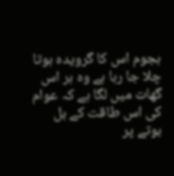ہجوم اس کا گرویدہ ہوتا چلا جا رہا ہے وہ ہر اس گھات میں لگا ہے کہ عوام کی اس طاقت کے بل بوتے پر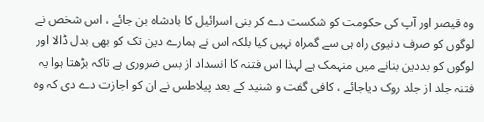وہ قیصر اور آپ کی حکومت کو شکست دے کر بنی اسرائیل کا بادشاہ بن جائے ، اس شخص نے لوگوں کو صرف دنیوی راہ ہی سے گمراہ نہیں کیا بلکہ اس نے ہمارے دین تک کو بھی بدل ڈالا اور لوگوں کو بددین بنانے میں منہمک ہے لہذا اس فتنہ کا انسداد از بس ضروری ہے تاکہ بڑھتا ہوا یہ فتنہ جلد از جلد روک دیاجائے ، کافی گفت و شنید کے بعد پیلاطس نے ان کو اجازت دے دی کہ وہ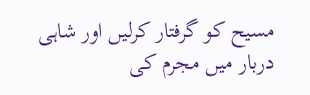مسیح کو گرفتار کرلیں اور شاہی دربار میں مجرم کی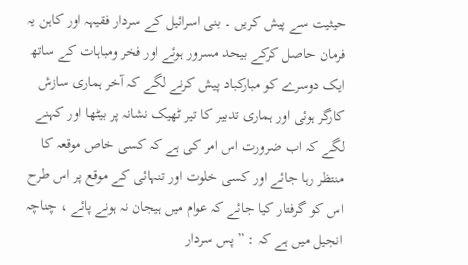حیثیت سے پیش کریں ۔ بنی اسرائیل کے سردار فقیہہ اور کاہن یہ فرمان حاصل کرکے بیحد مسرور ہوئے اور فخر ومباہات کے ساتھ ایک دوسرے کو مبارکباد پیش کرنے لگے کہ آخر ہماری سازش کارگر ہوئی اور ہماری تدبیر کا تیر ٹھیک نشانہ پر بیٹھا اور کہنے لگے کہ اب ضرورت اس امر کی ہے کہ کسی خاص موقعہ کا منتظر رہا جائے اور کسی خلوت اور تنہائی کے موقع پر اس طرح اس کو گرفتار کیا جائے کہ عوام میں ہیجان نہ ہونے پائے ، چناچہ انجیل میں ہے کہ : ” پس سردار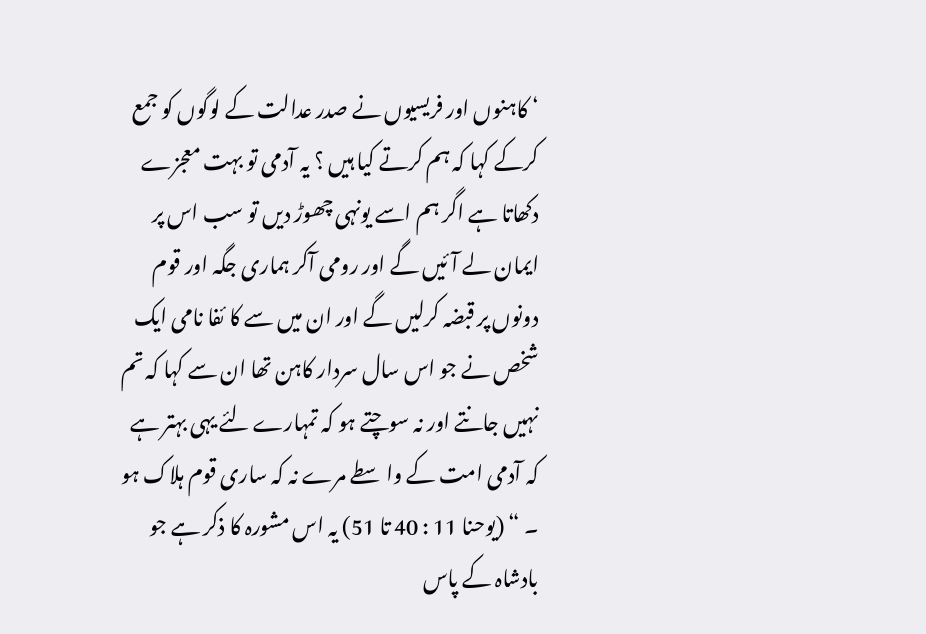‘ کاہنوں اور فریسیوں نے صدر عدالت کے لوگوں کو جمع کرکے کہا کہ ہم کرتے کیا ہیں ؟ یہ آدمی تو بہت معجزے دکھاتا ہے اگر ہم اسے یونہی چھوڑ دیں تو سب اس پر ایمان لے آئیں گے اور رومی آکر ہماری جگہ اور قوم دونوں پر قبضہ کرلیں گے اور ان میں سے کا ئفا نامی ایک شخص نے جو اس سال سردار کاہن تھا ان سے کہا کہ تم نہیں جانتے اور نہ سوچتے ہو کہ تمہارے لئے یہی بہتر ہے کہ آدمی امت کے واسطے مرے نہ کہ ساری قوم ہلاک ہو ۔ “ (یوحنا 11 : 40 تا 51) یہ اس مشورہ کا ذکر ہے جو بادشاہ کے پاس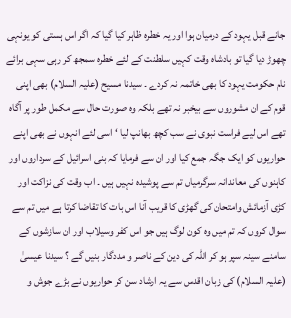جانے قبل یہود کے درمیان ہوا اور یہ خطرہ ظاہر کیا گیا کہ اگر اس ہستی کو یونہی چھوڑ دیا گیا تو بادشاہ وقت کہیں سلطنت کے لئے خطرہ سمجھ کر رہی سہی برائے نام حکومت یہود کا بھی خاتمہ نہ کردے ۔ سیدنا مسیح (علیہ السلام) بھی اپنی قوم کے ان مشوروں سے بیخبر نہ تھے بلکہ وہ صورت حال سے مکمل طور پر آگاہ تھے اس لیے فراست نبوی نے سب کچھ بھانپ لیا ‘ اسی لئے انہوں نے بھی اپنے حواریوں کو ایک جگہ جمع کیا اور ان سے فرمایا کہ بنی اسرائیل کے سرداروں اور کاہنوں کی معاندانہ سرگرمیاں تم سے پوشیدہ نہیں ہیں ۔ اب وقت کی نزاکت اور کڑی آزمائش وامتحان کی گھڑی کا قریب آنا اس بات کا تقاضا کرتا ہے میں تم سے سوال کروں کہ تم میں وہ کون لوگ ہیں جو اس کفر وسیلاب اور ان سازشوں کے سامنے سینہ سپر ہو کر اللہ کی دین کے ناصر و مددگار بنیں گے ؟ سیدنا عیسیٰ (علیہ السلام) کی زبان اقدس سے یہ ارشاد سن کر حواریوں نے بڑے جوش و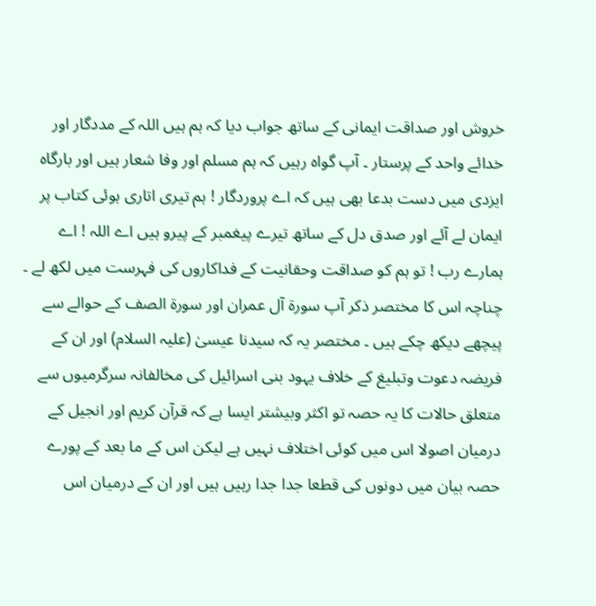خروش اور صداقت ایمانی کے ساتھ جواب دیا کہ ہم ہیں اللہ کے مددگار اور خدائے واحد کے پرستار ۔ آپ گواہ رہیں کہ ہم مسلم اور وفا شعار ہیں اور بارگاہ ایزدی میں دست بدعا بھی ہیں کہ اے پروردگار ! ہم تیری اتاری ہوئی کتاب پر ایمان لے آئے اور صدق دل کے ساتھ تیرے پیغمبر کے پیرو ہیں اے اللہ ! اے ہمارے رب ! تو ہم کو صداقت وحقانیت کے فداکاروں کی فہرست میں لکھ لے ۔ چناچہ اس کا مختصر ذکر آپ سورة آل عمران اور سورة الصف کے حوالے سے پیچھے دیکھ چکے ہیں ۔ مختصر یہ کہ سیدنا عیسیٰ (علیہ السلام) اور ان کے فریضہ دعوت وتبلیغ کے خلاف یہود بنی اسرائیل کی مخالفانہ سرگرمیوں سے متعلق حالات کا یہ حصہ تو اکثر وبیشتر ایسا ہے کہ قرآن کریم اور انجیل کے درمیان اصولا اس میں کوئی اختلاف نہیں ہے لیکن اس کے ما بعد کے پورے حصہ بیان میں دونوں کی قطعا جدا جدا رہیں ہیں اور ان کے درمیان اس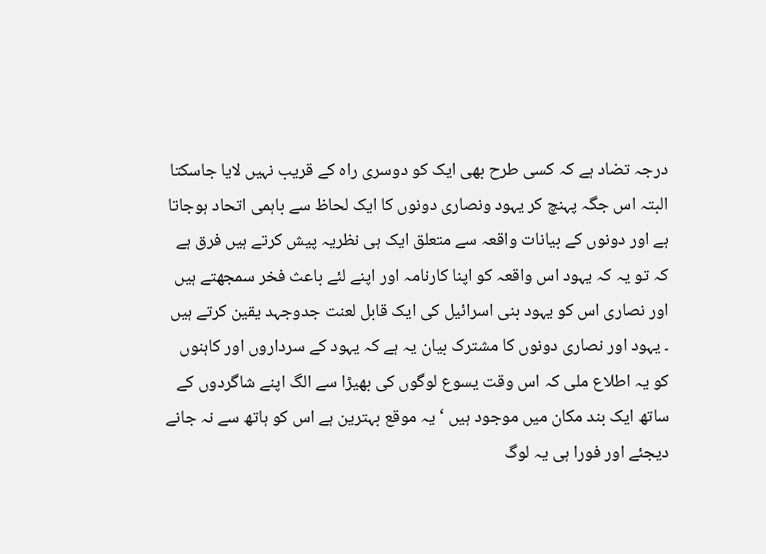درجہ تضاد ہے کہ کسی طرح بھی ایک کو دوسری راہ کے قریب نہیں لایا جاسکتا البتہ اس جگہ پہنچ کر یہود ونصاری دونوں کا ایک لحاظ سے باہمی اتحاد ہوجاتا ہے اور دونوں کے بیانات واقعہ سے متعلق ایک ہی نظریہ پیش کرتے ہیں فرق ہے کہ تو یہ کہ یہود اس واقعہ کو اپنا کارنامہ اور اپنے لئے باعث فخر سمجھتے ہیں اور نصاری اس کو یہود بنی اسرائیل کی ایک قابل لعنت جدوجہد یقین کرتے ہیں ۔ یہود اور نصاری دونوں کا مشترک بیان یہ ہے کہ یہود کے سرداروں اور کاہنوں کو یہ اطلاع ملی کہ اس وقت یسوع لوگوں کی بھیڑا سے الگ اپنے شاگردوں کے ساتھ ایک بند مکان میں موجود ہیں ‘ یہ موقع بہترین ہے اس کو ہاتھ سے نہ جانے دیجئے اور فورا ہی یہ لوگ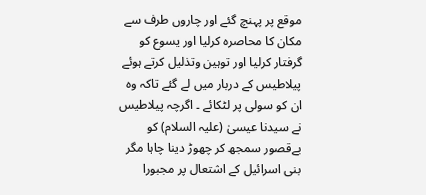موقع پر پہنچ گئے اور چاروں طرف سے مکان کا محاصرہ کرلیا اور یسوع کو گرفتار کرلیا اور توہین وتذلیل کرتے ہوئے پیلاطیس کے دربار میں لے گئے تاکہ وہ ان کو سولی پر لٹکائے ۔ اگرچہ پیلاطیس نے سیدنا عیسیٰ (علیہ السلام) کو بےقصور سمجھ کر چھوڑ دینا چاہا مگر بنی اسرائیل کے اشتعال پر مجبورا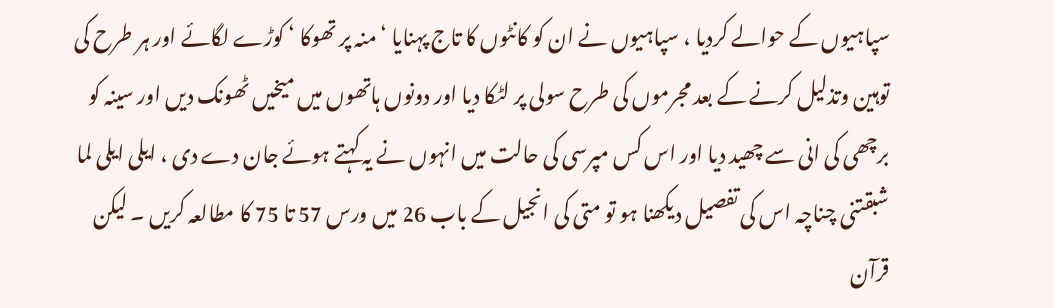سپاہیوں کے حوالے کردیا ، سپاہیوں نے ان کو کانٹوں کا تاج پہنایا ‘ منہ پر تھوکا ‘ کوڑے لگائے اور ہر طرح کی توہین وتذلیل کرنے کے بعد مجرموں کی طرح سولی پر لٹکا دیا اور دونوں ہاتھوں میں میخیں ٹھونک دیں اور سینہ کو برچھی کی انی سے چھید دیا اور اس کس مپرسی کی حالت میں انہوں نے یہ کہتے ہوئے جان دے دی ، ایلی ایلی لما شبقتنی چناچہ اس کی تفصیل دیکھنا ہو تو متی کی انجیل کے باب 26 میں ورس 57 تا 75 کا مطالعہ کریں ۔ لیکن قرآن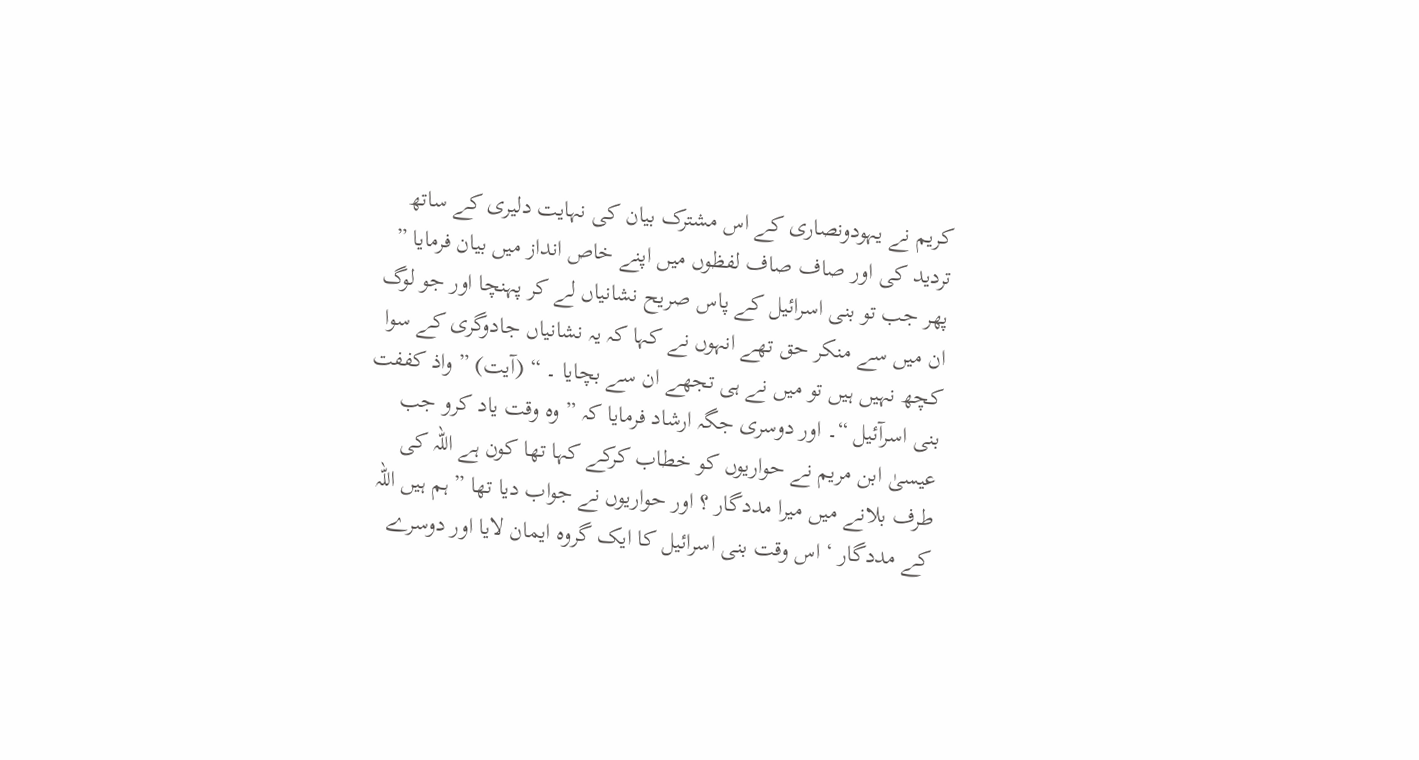کریم نے یہودونصاری کے اس مشترک بیان کی نہایت دلیری کے ساتھ تردید کی اور صاف صاف لفظوں میں اپنے خاص انداز میں بیان فرمایا ” پھر جب تو بنی اسرائیل کے پاس صریح نشانیاں لے کر پہنچا اور جو لوگ ان میں سے منکر حق تھے انہوں نے کہا کہ یہ نشانیاں جادوگری کے سوا کچھ نہیں ہیں تو میں نے ہی تجھے ان سے بچایا ۔ “ (آیت) ” واذ کففت بنی اسرآئیل “۔ اور دوسری جگہ ارشاد فرمایا کہ ” وہ وقت یاد کرو جب عیسیٰ ابن مریم نے حواریوں کو خطاب کرکے کہا تھا کون ہے اللہ کی طرف بلانے میں میرا مددگار ؟ اور حواریوں نے جواب دیا تھا ” ہم ہیں اللہ کے مددگار ‘ اس وقت بنی اسرائیل کا ایک گروہ ایمان لایا اور دوسرے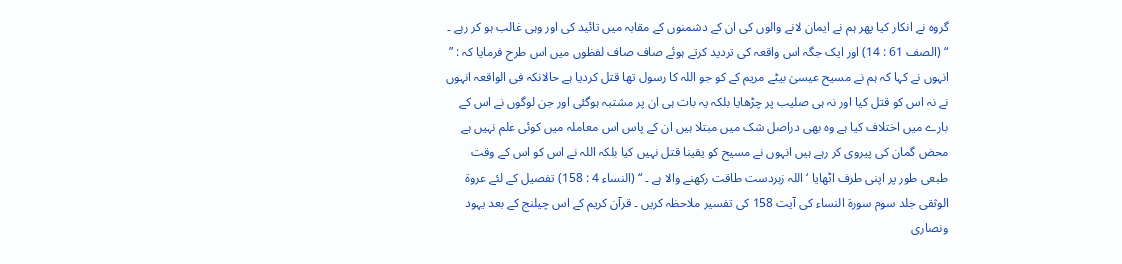گروہ نے انکار کیا پھر ہم نے ایمان لانے والوں کی ان کے دشمنوں کے مقابہ میں تائید کی اور وہی غالب ہو کر رہے ۔ “ (الصف 61 : 14) اور ایک جگہ اس واقعہ کی تردید کرتے ہوئے صاف صاف لفظوں میں اس طرح فرمایا کہ : ” انہوں نے کہا کہ ہم نے مسیح عیسیٰ بیٹے مریم کے کو جو اللہ کا رسول تھا قتل کردیا ہے حالانکہ فی الواقعہ انہوں نے نہ اس کو قتل کیا اور نہ ہی صلیب پر چڑھایا بلکہ یہ بات ہی ان پر مشتبہ ہوگئی اور جن لوگوں نے اس کے بارے میں اختلاف کیا ہے وہ بھی دراصل شک میں مبتلا ہیں ان کے پاس اس معاملہ میں کوئی علم نہیں ہے محض گمان کی پیروی کر رہے ہیں انہوں نے مسیح کو یقینا قتل نہیں کیا بلکہ اللہ نے اس کو اس کے وقت طبعی طور پر اپنی طرف اٹھایا ‘ اللہ زبردست طاقت رکھنے والا ہے ۔ “ (النساء 4 : 158) تفصیل کے لئے عروۃ الوثقی جلد سوم سورة النساء کی آیت 158 کی تفسیر ملاحظہ کریں ۔ قرآن کریم کے اس چیلنج کے بعد یہود ونصاری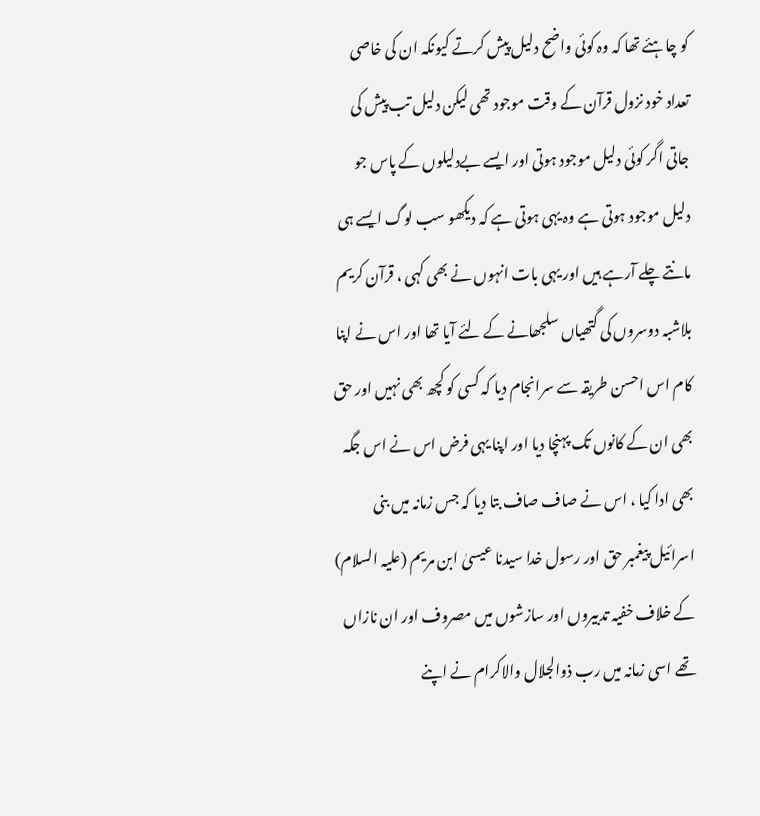کو چاہئے تھا کہ وہ کوئی واضح دلیل پیش کرتے کیونکہ ان کی خاصی تعداد خود نزول قرآن کے وقت موجود تھی لیکن دلیل تب پیش کی جاتی اگر کوئی دلیل موجود ہوتی اور ایسے بےدلیلوں کے پاس جو دلیل موجود ہوتی ہے وہ یہی ہوتی ہے کہ دیکھو سب لوگ ایسے ہی مانتے چلے آرہے ہیں اور یہی بات انہوں نے بھی کہی ، قرآن کریم بلاشبہ دوسروں کی گتھیاں سلجھانے کے لئے آیا تھا اور اس نے اپنا کام اس احسن طریقہ سے سرانجام دیا کہ کسی کو کچھ بھی نہیں اور حق بھی ان کے کانوں تک پہنچا دیا اور اپنا یہی فرض اس نے اس جگہ بھی ادا کیا ، اس نے صاف صاف بتا دیا کہ جس زمانہ میں بنی اسرائیل پیغمبر حق اور رسول خدا سیدنا عیسیٰ ابن مریم (علیہ السلام) کے خلاف خفیہ تدبیروں اور سازشوں میں مصروف اور ان نازاں تھے اسی زمانہ میں رب ذوالجلال والاکرام نے اپنے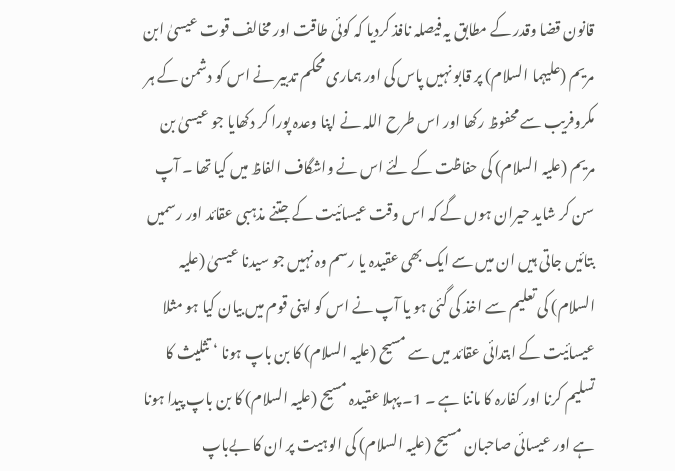قانون قضا وقدر کے مطابق یہ فیصلہ نافذ کردیا کہ کوئی طاقت اور مخالف قوت عیسیٰ ابن مریم (علیہما السلام) پر قابو نہیں پاس کی اور ہماری محکم تدبیر نے اس کو دشمن کے ہر مکروفریب سے محفوظ رکھا اور اس طرح اللہ نے اپنا وعدہ پورا کر دکھایا جو عیسیٰ بن مریم (علیہ السلام) کی حفاظت کے لئے اس نے واشگاف الفاظ میں کیا تھا ۔ آپ سن کر شاید حیران ہوں گے کہ اس وقت عیسائیت کے جتنے مذہبی عقائد اور رسمیں بتائیں جاتی ہیں ان میں سے ایک بھی عقیدہ یا رسم وہ نہیں جو سیدنا عیسیٰ (علیہ السلام) کی تعلیم سے اخذ کی گئی ہو یا آپ نے اس کو اپنی قوم میں بیان کیا ہو مثلا عیسائیت کے ابتدائی عقائد میں سے مسیح (علیہ السلام) کا بن باپ ہونا ‘ تثلیث کا تسلیم کرنا اور کفارہ کا ماننا ہے ۔ 1۔ پہلا عقیدہ مسیح (علیہ السلام) کا بن باپ پیدا ہونا ہے اور عیسائی صاحبان مسیح (علیہ السلام) کی الوہیت پر ان کا بےباپ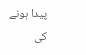پیدا ہونے کی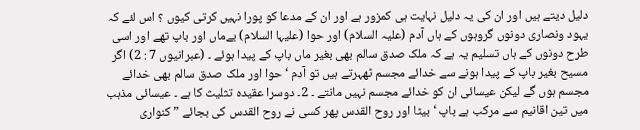دلیل دیتے ہیں اور ان کی یہ دلیل نہایت ہی کمزور ہے اور ان کے مدعا کو پورا نہیں کرتی کیوں ؟ اس لئے کہ یہود ونصاری دونوں گروہوں کے ہاں آدم (علیہ السلام) اور حوا (علیہا السلام) بےماں اور باپ تھے اور اسی طرح دونوں کے ہاں تسلیم یہ ہے کہ ملک صدق سالم بھی بغیر ماں باپ کے پیدا ہوئے ۔ (عبرانیوں 7 : 2) اگر مسیح بغیر باپ کے پیدا ہونے سے خدائے مجسم ٹھہرتے ہیں تو آدم ‘ حوا اور ملک صدق سالم بھی خدائے مجسم ہوں گے لیکن عیسائی ان کو خدائے مجسم نہیں مانتے ۔ 2۔ دوسرا عقیدہ تثلیث کا ہے ۔ عیسائی مذہب میں تین اقانیم سے مرکب ہے باپ ‘ بیٹا اور روح القدس پھر کسی نے روح القدس کی بجائے ” کنواری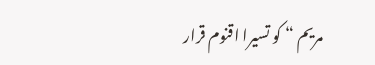مریم “ کو تسیرا اقنوم قرار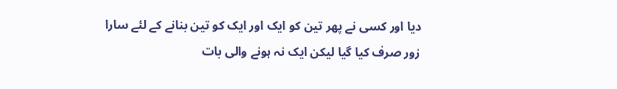دیا اور کسی نے پھر تین کو ایک اور ایک کو تین بنانے کے لئے سارا زور صرف کیا گیا لیکن ایک نہ ہونے والی بات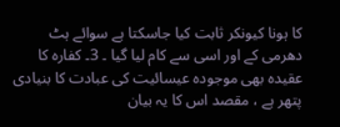کا ہونا کیونکر ثابت کیا جاسکتا ہے سوائے ہٹ دھرمی کے اور اسی سے کام لیا گیا ۔ 3۔ کفارہ کا عقیدہ بھی موجودہ عیسائیت کی عبادت کا بنیادی پتھر ہے ، مقصد اس کا یہ بیان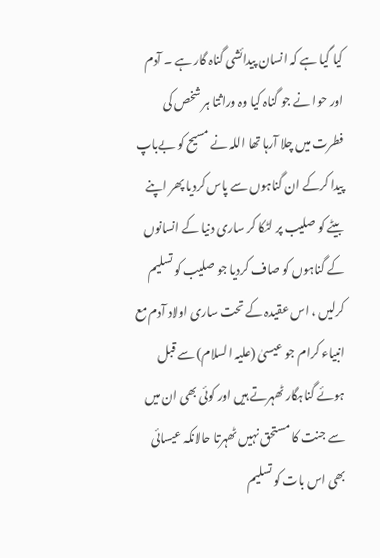کیا گیا ہے کہ انسان پیدائشی گناہ گار ہے ۔ آدم اور حوا نے جو گناہ کیا وہ وراثتا ہر شخص کی فطرت میں چلا آرہا تھا اللہ نے مسیح کو بےباپ پیدا کرکے ان گناہوں سے پاس کردیا پھر اپنے بیٹے کو صلیب پر لٹکا کر ساری دنیا کے انسانوں کے گناہوں کو صاف کردیا جو صلیب کو تسلیم کرلیں ، اس عقیدہ کے تحت ساری اولاد آدم مع انبیاء کرام جو عیسیٰ (علیہ السلام) سے قبل ہوئے گناہگار ٹھہرتے ہیں اور کوئی بھی ان میں سے جنت کا مستحق نہیں ٹھہرتا حالانکہ عیسائی بھی اس بات کو تسلیم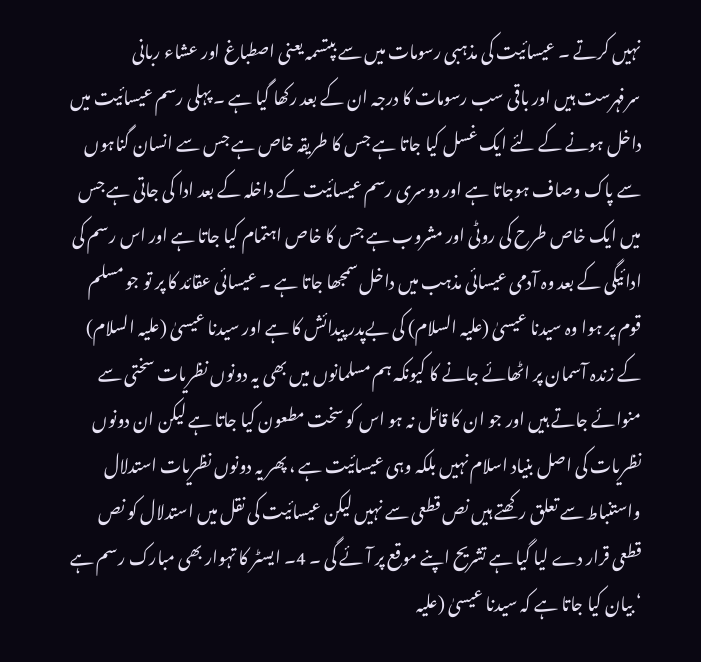نہیں کرتے ۔ عیسائیت کی مذہبی رسومات میں سے بپتسمہ یعنی اصطباغ اور عشاء ربانی سرفہرست ہیں اور باقی سب رسومات کا درجہ ان کے بعد رکھا گیا ہے ۔ پہلی رسم عیسائیت میں داخل ہونے کے لئے ایک غسل کیا جاتا ہے جس کا طریقہ خاص ہے جس سے انسان گناہوں سے پاک وصاف ہوجاتا ہے اور دوسری رسم عیسائیت کے داخلہ کے بعد ادا کی جاتی ہے جس میں ایک خاص طرح کی روٹی اور مشروب ہے جس کا خاص اہتمام کیا جاتا ہے اور اس رسم کی ادائیگی کے بعد وہ آدمی عیسائی مذہب میں داخل سمجھا جاتا ہے ۔ عیسائی عقائد کا پر تو جو مسلم قوم پر ہوا وہ سیدنا عیسیٰ (علیہ السلام) کی بےپدر پیدائش کا ہے اور سیدنا عیسیٰ (علیہ السلام) کے زندہ آسمان پر اٹھائے جانے کا کیونکہ ہم مسلمانوں میں بھی یہ دونوں نظریات سختی سے منوائے جاتے ہیں اور جو ان کا قائل نہ ہو اس کو سخت مطعون کیا جاتا ہے لیکن ان دونوں نظریات کی اصل بنیاد اسلام نہیں بلکہ وہی عیسائیت ہے ، پھر یہ دونوں نظریات استدلال واستنباط سے تعلق رکھتے ہیں نص قطعی سے نہیں لیکن عیسائیت کی نقل میں استدلال کو نص قطعی قرار دے لیا گیا ہے تشریح اپنے موقع پر آئے گی ۔ 4۔ ایسٹر کا تہوار بھی مبارک رسم ہے ‘ بیان کیا جاتا ہے کہ سیدنا عیسیٰ (علیہ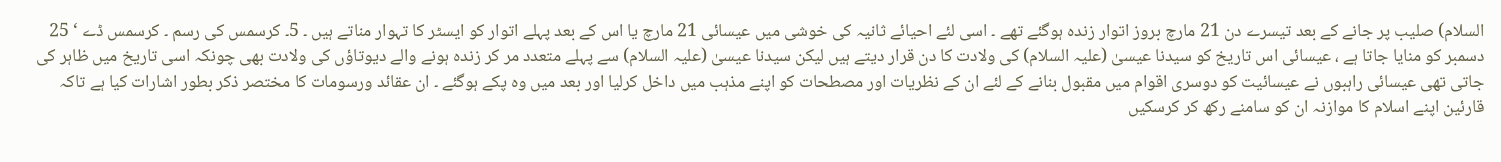السلام) صلیب پر جانے کے بعد تیسرے دن 21 مارچ بروز اتوار زندہ ہوگئے تھے ۔ اسی لئے احیائے ثانیہ کی خوشی میں عیسائی 21 مارچ یا اس کے بعد پہلے اتوار کو ایسٹر کا تہوار مناتے ہیں ۔ 5۔ کرسمس کی رسم ۔ کرسمس ڈے ‘ 25 دسمبر کو منایا جاتا ہے ، عیسائی اس تاریخ کو سیدنا عیسیٰ (علیہ السلام) کی ولادت کا دن قرار دیتے ہیں لیکن سیدنا عیسیٰ (علیہ السلام) سے پہلے متعدد مر کر زندہ ہونے والے دیوتاؤں کی ولادت بھی چونکہ اسی تاریخ میں ظاہر کی جاتی تھی عیسائی راہبوں نے عیسائیت کو دوسری اقوام میں مقبول بنانے کے لئے ان کے نظریات اور مصطحات کو اپنے مذہب میں داخل کرلیا اور بعد میں وہ پکے ہوگئے ۔ ان عقائد ورسومات کا مختصر ذکر بطور اشارات کیا ہے تاکہ قارئین اپنے اسلام کا موازنہ ان کو سامنے رکھ کر کرسکیں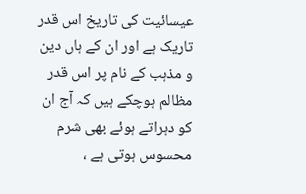عیسائیت کی تاریخ اس قدر تاریک ہے اور ان کے ہاں دین و مذہب کے نام پر اس قدر مظالم ہوچکے ہیں کہ آج ان کو دہراتے ہوئے بھی شرم محسوس ہوتی ہے ،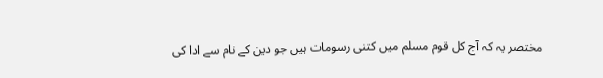مختصر یہ کہ آج کل قوم مسلم میں کتنی رسومات ہیں جو دین کے نام سے ادا کی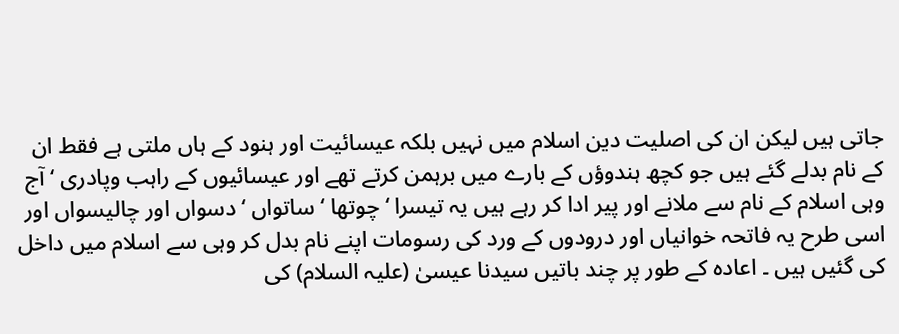جاتی ہیں لیکن ان کی اصلیت دین اسلام میں نہیں بلکہ عیسائیت اور ہنود کے ہاں ملتی ہے فقط ان کے نام بدلے گئے ہیں جو کچھ ہندوؤں کے بارے میں برہمن کرتے تھے اور عیسائیوں کے راہب وپادری ‘ آج وہی اسلام کے نام سے ملانے اور پیر ادا کر رہے ہیں یہ تیسرا ‘ چوتھا ‘ ساتواں ‘ دسواں اور چالیسواں اور اسی طرح یہ فاتحہ خوانیاں اور درودوں کے ورد کی رسومات اپنے نام بدل کر وہی سے اسلام میں داخل کی گئیں ہیں ۔ اعادہ کے طور پر چند باتیں سیدنا عیسیٰ (علیہ السلام) کی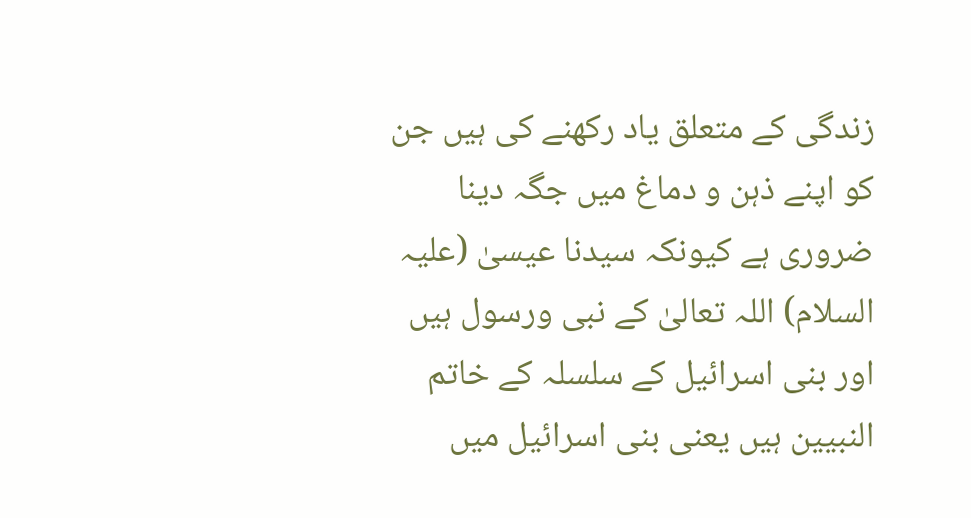زندگی کے متعلق یاد رکھنے کی ہیں جن کو اپنے ذہن و دماغ میں جگہ دینا ضروری ہے کیونکہ سیدنا عیسیٰ (علیہ السلام) اللہ تعالیٰ کے نبی ورسول ہیں اور بنی اسرائیل کے سلسلہ کے خاتم النبیین ہیں یعنی بنی اسرائیل میں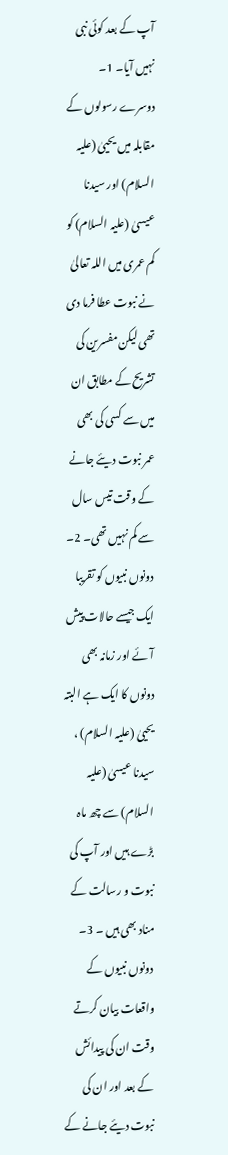آپ کے بعد کوئی نبی نہیں آیا۔ 1۔ دوسرے رسولوں کے مقابلہ میں یحییٰ (علیہ السلام) اور سیدنا عیسیٰ (علیہ السلام) کو کم عمری میں اللہ تعالیٰ نے نبوت عطا فرما دی تھی لیکن مفسرین کی تشریح کے مطابق ان میں سے کسی کی بھی عمر نبوت دیئے جانے کے وقت تیس سال سے کم نہیں تھی۔ 2۔ دونوں نبیوں کو تقریبا ایک جیسے حالات پیش آئے اور زمانہ بھی دونوں کا ایک ہے البتہ یحییٰ (علیہ السلام) ، سیدنا عیسیٰ (علیہ السلام) سے چھ ماہ بڑے ہیں اور آپ کی نبوت و رسالت کے مناد بھی ہیں ۔ 3۔ دونوں نبیوں کے واقعات بیان کرتے وقت ان کی پیدائش کے بعد اور ان کی نبوت دیئے جانے کے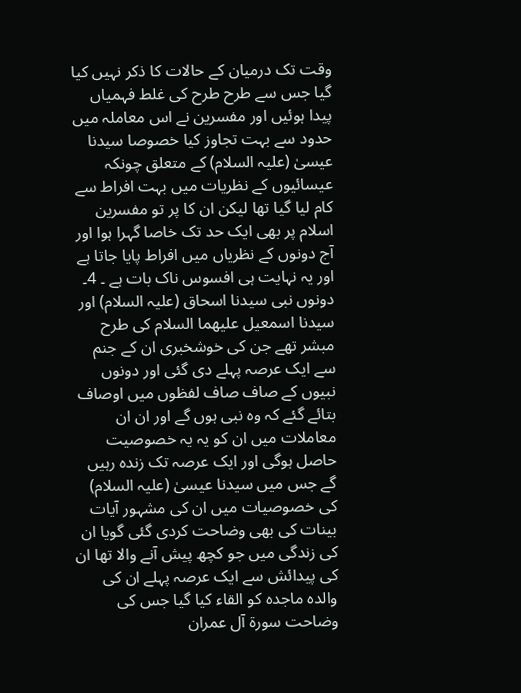وقت تک درمیان کے حالات کا ذکر نہیں کیا گیا جس سے طرح طرح کی غلط فہمیاں پیدا ہوئیں اور مفسرین نے اس معاملہ میں حدود سے بہت تجاوز کیا خصوصا سیدنا عیسیٰ (علیہ السلام) کے متعلق چونکہ عیسائیوں کے نظریات میں بہت افراط سے کام لیا گیا تھا لیکن ان کا پر تو مفسرین اسلام پر بھی ایک حد تک خاصا گہرا ہوا اور آج دونوں کے نظریاں میں افراط پایا جاتا ہے اور یہ نہایت ہی افسوس ناک بات ہے ۔ 4۔ دونوں نبی سیدنا اسحاق (علیہ السلام) اور سیدنا اسمعیل علیھما السلام کی طرح مبشر تھے جن کی خوشخبری ان کے جنم سے ایک عرصہ پہلے دی گئی اور دونوں نبیوں کے صاف صاف لفظوں میں اوصاف بتائے گئے کہ وہ نبی ہوں گے اور ان ان معاملات میں ان کو یہ یہ خصوصیت حاصل ہوگی اور ایک عرصہ تک زندہ رہیں گے جس میں سیدنا عیسیٰ (علیہ السلام) کی خصوصیات میں ان کی مشہور آیات بینات کی بھی وضاحت کردی گئی گویا ان کی زندگی میں جو کچھ پیش آنے والا تھا ان کی پیدائش سے ایک عرصہ پہلے ان کی والدہ ماجدہ کو القاء کیا گیا جس کی وضاحت سورة آل عمران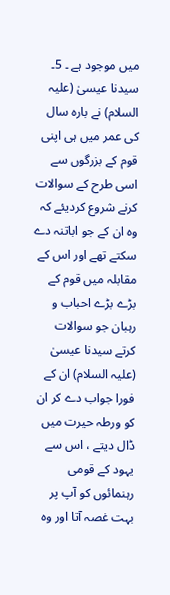میں موجود ہے ۔ 5۔ سیدنا عیسیٰ (علیہ السلام) نے بارہ سال کی عمر میں ہی اپنی قوم کے بزرگوں سے اسی طرح کے سوالات کرنے شروع کردیئے کہ وہ ان کے جو اباتنہ دے سکتے تھے اور اس کے مقابلہ میں قوم کے بڑے بڑے احباب و رہبان جو سوالات کرتے سیدنا عیسیٰ (علیہ السلام) ان کے فورا جواب دے کر ان کو ورطہ حیرت میں ڈال دیتے ، اس سے یہود کے قومی رہنمائوں کو آپ پر بہت غصہ آتا اور وہ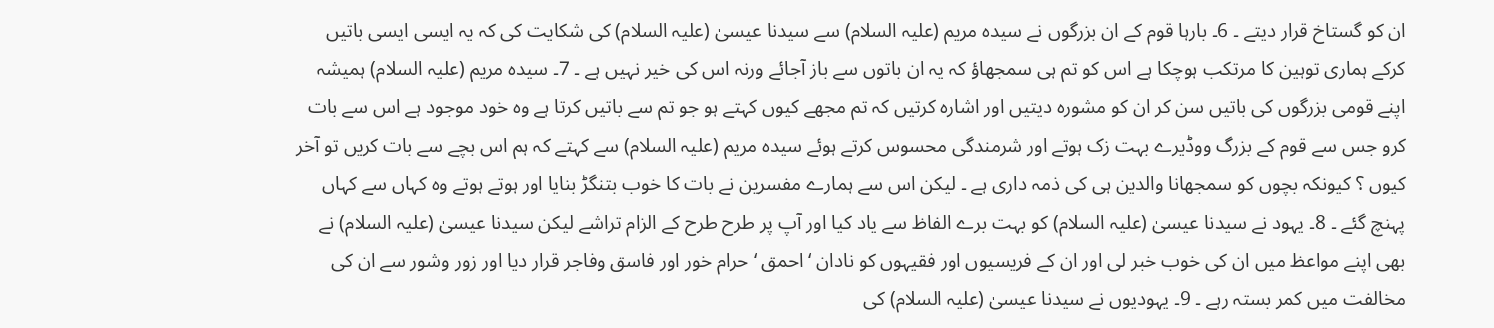ان کو گستاخ قرار دیتے ۔ 6۔ بارہا قوم کے ان بزرگوں نے سیدہ مریم (علیہ السلام) سے سیدنا عیسیٰ (علیہ السلام) کی شکایت کی کہ یہ ایسی ایسی باتیں کرکے ہماری توہین کا مرتکب ہوچکا ہے اس کو تم ہی سمجھاؤ کہ یہ ان باتوں سے باز آجائے ورنہ اس کی خیر نہیں ہے ۔ 7۔ سیدہ مریم (علیہ السلام) ہمیشہ اپنے قومی بزرگوں کی باتیں سن کر ان کو مشورہ دیتیں اور اشارہ کرتیں کہ تم مجھے کیوں کہتے ہو جو تم سے باتیں کرتا ہے وہ خود موجود ہے اس سے بات کرو جس سے قوم کے بزرگ ووڈیرے بہت زک ہوتے اور شرمندگی محسوس کرتے ہوئے سیدہ مریم (علیہ السلام) سے کہتے کہ ہم اس بچے سے بات کریں تو آخر کیوں ؟ کیونکہ بچوں کو سمجھانا والدین ہی کی ذمہ داری ہے ۔ لیکن اس سے ہمارے مفسرین نے بات کا خوب بتنگڑ بنایا اور ہوتے ہوتے وہ کہاں سے کہاں پہنچ گئے ۔ 8۔ یہود نے سیدنا عیسیٰ (علیہ السلام) کو بہت برے الفاظ سے یاد کیا اور آپ پر طرح طرح کے الزام تراشے لیکن سیدنا عیسیٰ (علیہ السلام) نے بھی اپنے مواعظ میں ان کی خوب خبر لی اور ان کے فریسیوں اور فقیہوں کو نادان ‘ احمق ‘ حرام خور اور فاسق وفاجر قرار دیا اور زور وشور سے ان کی مخالفت میں کمر بستہ رہے ۔ 9۔ یہودیوں نے سیدنا عیسیٰ (علیہ السلام) کی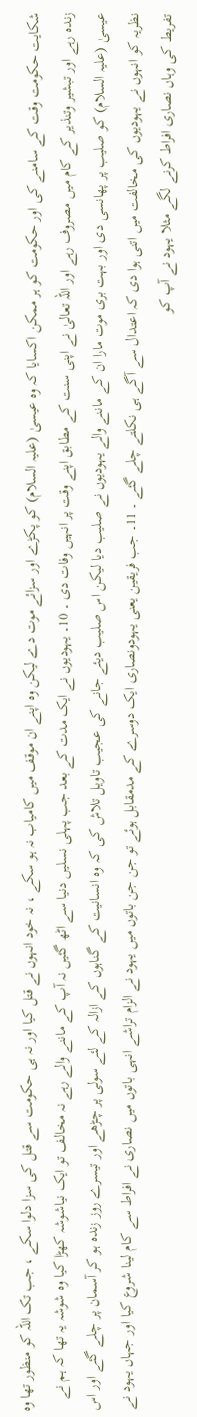شکایت حکومت وقت کے سامنے کی اور حکومت کو ہر ممکن اکسایا کہ وہ عیسیٰ (علیہ السلام) کو پکڑے اور سزائے موت دے لیکن وہ اپنے ان موقف میں کامیاب نہ ہو سکے ، نہ خود انہوں نے قتل کیا اور نہ ہی حکومت سے قتل کی سزا دلوا سکے ، جب تک اللہ کو منظور تھا وہ زندہ رہے اور تبشیر وتنذیر کے کام میں مصروف رہے اور اللہ تعالیٰ نے اپنی سنت کے مطابق اپنے وقت پر انہیں وفات دی ۔ 10۔ یہودیوں نے ایک مدت کے بعد جب پہلی نسلیں دنیا سے اٹھ گئیں نہ آپ کے ماننے والے رہے نہ مخالف تو ایک نیاشوشہ کھڑا کیا وہ شوشہ یہ تھا کہ ہم نے عیسیٰ (علیہ السلام) کو صلیب پر پھانسی دی اور بہت بری موت مارا ان کے ماننے والے یہودیوں نے صلیب دیا لیکن اس صلیب دیئے جانے کی عجیب تاویل تلاش کی کہ وہ انسانیت کے گناہوں کے ازالہ کے لئے سولی پر چڑھے اور تیسرے روز زندہ ہو کر آسمان پر چلے گئے اور اس نظریہ کو انہوں نے یہودیوں کی مخالفت میں اتنی ہوا دی کہ اعتدال سے آگے ہی نکلتے چلے گئے ۔ 11۔ جب فریقین یعنی یہودونصاری ایک دوسرے کے مدمقابل ہوئے تو جن جن باتوں میں یہود نے الزام تراشے انہی باتوں میں نصاری نے افراط سے کام لینا شروع کیا اور جہاں یہود نے تفریط کی وہاں نصاری افراط کرنے لگے مثلا یہود نے آپ کو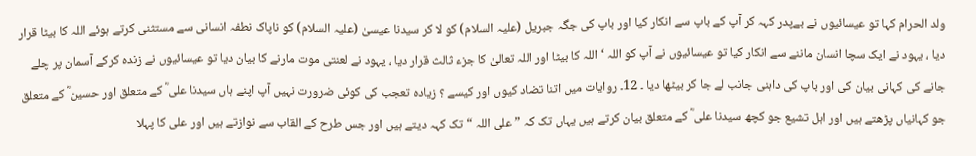ولد الحرام کہا تو عیسائیوں نے بےپدر کہہ کر آپ کے باپ سے انکار کیا اور باپ کی جگہ جبریل (علیہ السلام) کو لا کر سیدنا عیسیٰ (علیہ السلام) کو ناپاک نطفہ انسانی سے مستثنی کرتے ہوئے اللہ کا بیٹا قرار دیا ، یہود نے ایک سچا انسان ماننے سے انکار کیا تو عیسائیوں نے آپ کو اللہ ‘ اللہ کا بیٹا اور اللہ تعالیٰ کا جزء ثالث قرار دیا ، یہود نے لعنتی موت مارنے کا بیان دیا تو عیسائیوں نے زندہ کرکے آسمان پر چلے جانے کی کہانی بیان کی اور باپ کی داہنی جانب لے جا کر بیٹھا دیا ۔ 12۔ روایات میں اتنا تضاد کیوں اور کیسے ؟ زیادہ تعجب کی کوئی ضرورت نہیں آپ اپنے ہاں سیدنا علی ؓ کے متعلق اور حسین ؓ کے متعلق جو کہانیاں پڑھتے ہیں اور اہل تشیع جو کچھ سیدنا علی ؓ کے متعلق بیان کرتے ہیں یہاں تک کہ ” علی اللہ “ تک کہہ دیتے ہیں اور جس طرح کے القاب سے نوازتے ہیں اور علی کا پہلا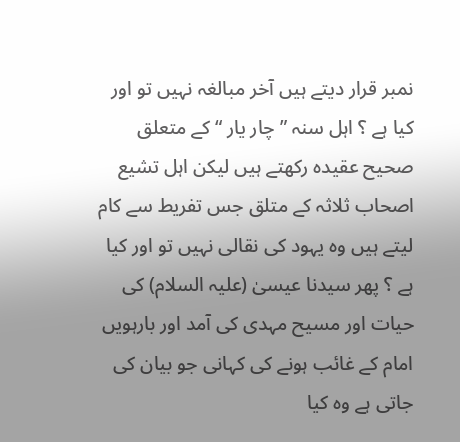نمبر قرار دیتے ہیں آخر مبالغہ نہیں تو اور کیا ہے ؟ اہل سنہ ” چار یار “ کے متعلق صحیح عقیدہ رکھتے ہیں لیکن اہل تشیع اصحاب ثلاثہ کے متلق جس تفریط سے کام لیتے ہیں وہ یہود کی نقالی نہیں تو اور کیا ہے ؟ پھر سیدنا عیسیٰ (علیہ السلام) کی حیات اور مسیح مہدی کی آمد اور بارہویں امام کے غائب ہونے کی کہانی جو بیان کی جاتی ہے وہ کیا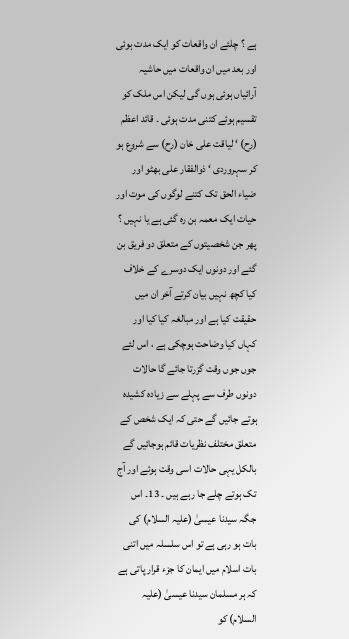ہے ؟ چلئے ان واقعات کو ایک مدت ہوئی اور بعد میں ان واقعات میں حاشیہ آرائیاں ہوئی ہوں گی لیکن اس ملک کو تقسیم ہوئے کتنی مدت ہوئی ۔ قائد اعظم (رح) ‘ لیاقت علی خان (رح) سے شروع ہو کر سہروردی ‘ ذوالفقار علی بھٹو اور ضیاء الحق تک کتنے لوگوں کی موت اور حیات ایک معمہ بن رہ گئی ہے یا نہیں ؟ پھر جن شخصیتوں کے متعلق دو فریق بن گئے اور دونوں ایک دوسرے کے خلاف کیا کچھ نہیں بیان کرتے آخر ان میں حقیقت کیا ہے اور مبالغہ کیا کیا اور کہاں کیا وضاحت ہوچکی ہے ، اس لئے جوں جوں وقت گزرتا جائے گا حالات دونوں طرف سے پہلے سے زیادہ کشیدہ ہوتے جائیں گے حتی کہ ایک شخص کے متعلق مختلف نظریات قائم ہوجائیں گے بالکل یہی حالات اسی وقت ہوئے اور آج تک ہوتے چلے جا رہے ہیں ۔ 13۔ اس جگہ سیدنا عیسیٰ (علیہ السلام) کی بات ہو رہی ہے تو اس سلسلہ میں اتنی بات اسلام میں ایمان کا جزء قرار پاتی ہے کہ ہر مسلمان سیدنا عیسیٰ (علیہ السلام) کو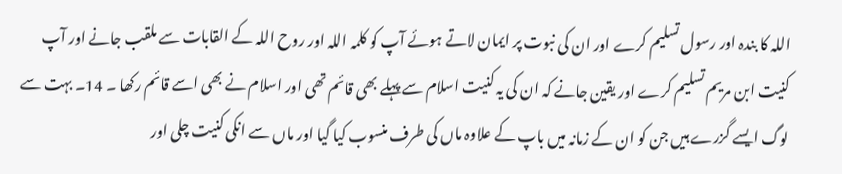اللہ کا بندہ اور رسول تسلیم کرے اور ان کی نبوت پر ایمان لاتے ہوئے آپ کو کلمہ اللہ اور روح اللہ کے القابات سے ملقب جانے اور آپ کنیت ابن مریم تسلیم کرے اور یقین جانے کہ ان کی یہ کنیت اسلام سے پہلے بھی قائم تھی اور اسلام نے بھی اسے قائم رکھا ۔ 14۔ بہت سے لوگ ایسے گزرے ہیں جن کو ان کے زمانہ میں باپ کے علاوہ ماں کی طرف منسوب کیا گیا اور ماں سے انکی کنیت چلی اور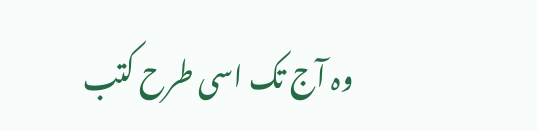وہ آج تک اسی طرح کتب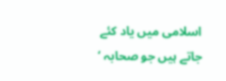اسلامی میں یاد کئے جاتے ہیں جو صحابہ ‘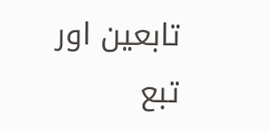تابعین اور تبع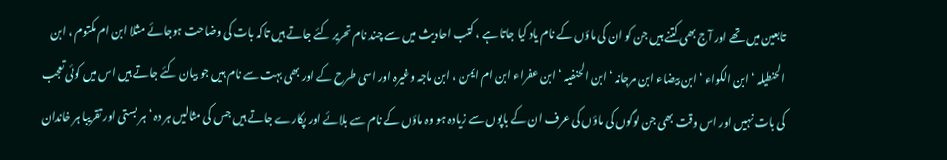تابعین میں تھے اور آج بھی کتنے ہیں جن کو ان کی ماؤں کے نام یاد کیا جاتا ہے ، کتب احادیث میں سے چند نام تحریر کئے جاتے ہیں تاکہ بات کی وضاحت ہوجائے مثلا ابن ام مکتوم ، ابن الحنطیلہ ‘ ابن الکواء ‘ ابن بیضاء ابن مرجانہ ‘ ابن الحنفیہ ‘ ابن عفراء ابن ام ایمن ، ابن ماجہ وغیرہ اور اسی طرح کے اور بھی بہت سے نام ہیں جو بیان کئے جاتے ہیں اس میں کوئی تعجب کی بات نہیں اور اس وقت بھی جن لوگوں کی ماؤں کی عرف ان کے باپوں سے زیادہ ہو وہ ماؤں کے نام سے بلائے اور پکارے جاتے ہیں جس کی مثالیں ہر دہ ‘ ہر بستی اور تقریبا ہر خاندان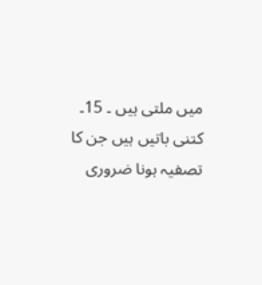میں ملتی ہیں ۔ 15۔ کتنی باتیں ہیں جن کا تصفیہ ہونا ضروری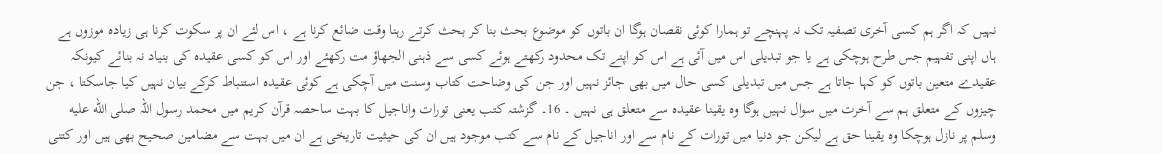نہیں کہ اگر ہم کسی آخری تصفیہ تک نہ پہنچے تو ہمارا کوئی نقصان ہوگا ان باتوں کو موضوع بحث بنا کر بحث کرتے رہنا وقت ضائع کرنا ہے ، اس لئے ان پر سکوت کرنا ہی زیادہ موزوں ہے ہاں اپنی تفہیم جس طرح ہوچکی ہے یا جو تبدیلی اس میں آئی ہے اس کو اپنے تک محدود رکھتے ہوئے کسی سے ذہنی الجھاؤ مت رکھئے اور اس کو کسی عقیدہ کی بنیاد نہ بنائے کیونکہ عقیدے متعین باتوں کو کہا جاتا ہے جس میں تبدیلی کسی حال میں بھی جائز نہیں اور جن کی وضاحت کتاب وسنت میں آچکی ہے کوئی عقیدہ استنباط کرکے بیان نہیں کیا جاسکتا ، جن چیزوں کے متعلق ہم سے آخرت میں سوال نہیں ہوگا وہ یقینا عقیدہ سے متعلق ہی نہیں ۔ 16۔ گزشتہ کتب یعنی تورات واناجیل کا بہت ساحصہ قرآن کریم میں محمد رسول اللہ صلى الله عليه وسلم پر نازل ہوچکا وہ یقینا حق ہے لیکن جو دنیا میں تورات کے نام سے اور اناجیل کے نام سے کتب موجود ہیں ان کی حیثیت تاریخی ہے ان میں بہت سے مضامین صحیح بھی ہیں اور کتنی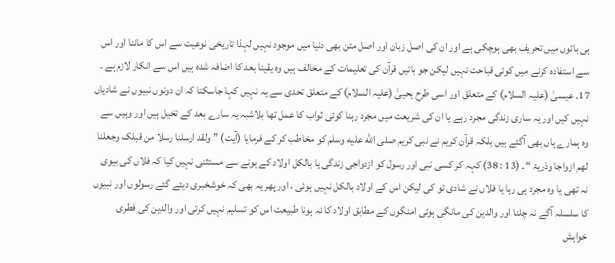ہی باتوں میں تحریف بھی ہوچکی ہے اور ان کی اصل زبان اور اصل متن بھی دنیا میں موجود نہیں لہذا تاریخی نوعیت سے اس کا ماننا اور اس سے استفادہ کرنے میں کوئی قباحت نہیں لیکن جو باتیں قرآن کی تعلیمات کے مخالف ہیں وہ یقینا بعد کا اضافہ شدہ ہیں اس سے انکار لازم ہے ۔ 17۔ عیسیٰ (علیہ السلام) کے متعلق اور اسی طرح یحییٰ (علیہ السلام) کے متعلق تحدی سے یہ نہیں کہا جاسکتا کہ ان دونوں نبیوں نے شادیاں نہیں کیں اور یہ ساری زندگی مجرد رہے یا ان کی شریعت میں مجرد رہنا کوئی ثواب کا عمل تھا بلاشبہ یہ سارے بعد کے تخیل ہیں اور وہیں سے وہ ہمارے ہاں بھی آگئے ہیں بلکہ قرآن کریم نے نبی کریم صلى الله عليه وسلم کو مخاطب کر کے فرمایا (آیت) ” ولقد ارسلنا رسلا من قبلک وجعلنا لھم ازواجا وذریۃ “۔ (13 : 38) کہہ کر کسی نبی اور رسول کو ازدواجی زندگی یا بالکل اولاد کے ہونے سے مستثنی نہیں کیا کہ فلاں کی بیوی نہ تھی یا وہ مجرد ہی رہا یا فلاں نے شادی تو کی لیکن اس کے اولاد بالکل نہیں ہوئی ، اور پھر یہ بھی کہ خوشخبری دیئے گئے رسولوں اور نبیوں کا سلسلہ آگے نہ چلنا اور والدین کی مانگی ہوئی امنگوں کے مطابق اولاد کا نہ ہونا طبیعت اس کو تسلیم نہیں کرتی اور والدین کی فطری خواہش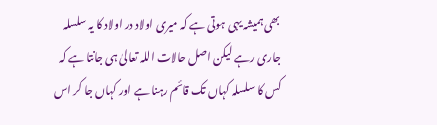بھی ہمیشہ یہی ہوتی ہے کہ میری اولاد در اولاد کا یہ سلسلہ جاری رہے لیکن اصل حالات اللہ تعالیٰ ہی جانتا ہے کہ کس کا سلسلہ کہاں تک قائم رہنا ہے اور کہاں جا کر اس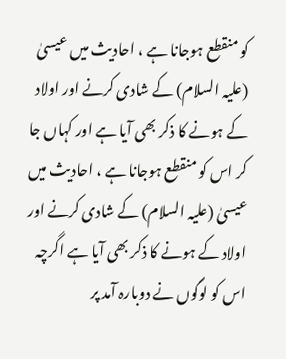کو منقطع ہوجانا ہے ، احادیث میں عیسیٰ (علیہ السلام) کے شادی کرنے اور اولاد کے ہونے کا ذکر بھی آیا ہے اور کہاں جا کر اس کو منقطع ہوجانا ہے ، احادیث میں عیسیٰ (علیہ السلام) کے شادی کرنے اور اولاد کے ہونے کا ذکر بھی آیا ہے اگرچہ اس کو لوگوں نے دوبارہ آمد پر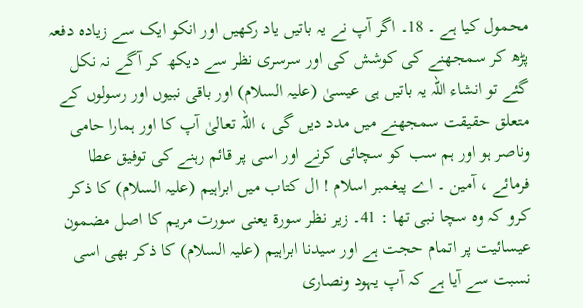محمول کیا ہے ۔ 18۔ اگر آپ نے یہ باتیں یاد رکھیں اور انکو ایک سے زیادہ دفعہ پڑھ کر سمجھنے کی کوشش کی اور سرسری نظر سے دیکھ کر آگے نہ نکل گئے تو انشاء اللہ یہ باتیں ہی عیسیٰ (علیہ السلام) اور باقی نبیوں اور رسولوں کے متعلق حقیقت سمجھنے میں مدد دیں گی ، اللہ تعالیٰ آپ کا اور ہمارا حامی وناصر ہو اور ہم سب کو سچائی کرنے اور اسی پر قائم رہنے کی توفیق عطا فرمائے ، آمین ۔ اے پیغمبر اسلام ! ال کتاب میں ابراہیم (علیہ السلام) کا ذکر کرو کہ وہ سچا نبی تھا : 41۔ زیر نظر سورة یعنی سورت مریم کا اصل مضمون عیسائیت پر اتمام حجت ہے اور سیدنا ابراہیم (علیہ السلام) کا ذکر بھی اسی نسبت سے آیا ہے کہ آپ یہود ونصاری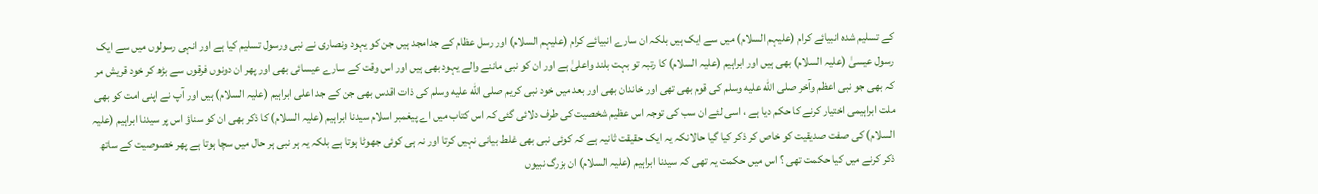کے تسلیم شدہ انبیائے کرام (علیہم السلام) میں سے ایک ہیں بلکہ ان سارے انبیائے کرام (علیہم السلام) اور رسل عظام کے جدامجد ہیں جن کو یہود ونصاری نے نبی ورسول تسلیم کیا ہے اور انہی رسولوں میں سے ایک رسول عیسیٰ (علیہ السلام) بھی ہیں اور ابراہیم (علیہ السلام) کا رتبہ تو بہت بلند واعلیٰ ہے اور ان کو نبی ماننے والے یہود بھی ہیں اور اس وقت کے سارے عیسائی بھی اور پھر ان دونوں فرقوں سے بڑھ کر خود قریش مر کہ بھی جو نبی اعظم وآخر صلى الله عليه وسلم کی قوم بھی تھی اور خاندان بھی اور بعد میں خود نبی کریم صلى الله عليه وسلم کی ذات اقدس بھی جن کے جد اعلی ابراہیم (علیہ السلام) ہیں اور آپ نے اپنی امت کو بھی ملت ابراہیمی اختیار کرنے کا حکم دیا ہے ، اسی لئے ان سب کی توجہ اس عظیم شخصیت کی طرف دلائی گئی کہ اس کتاب میں اے پیغمبر اسلام سیدنا ابراہیم (علیہ السلام) کا ذکر بھی ان کو سناؤ اس پر سیدنا ابراہیم (علیہ السلام) کی صفت صدیقیت کو خاص کر ذکر کیا گیا حالانکہ یہ ایک حقیقت ثانیہ ہے کہ کوئی نبی بھی غلط بیانی نہیں کرتا اور نہ ہی کوئی جھوٹا ہوتا ہے بلکہ یہ ہر نبی ہر حال میں سچا ہوتا ہے پھر خصوصیت کے ساتھ ذکر کرنے میں کیا حکمت تھی ؟ اس میں حکمت یہ تھی کہ سیدنا ابراہیم (علیہ السلام) ان بزرگ نبیوں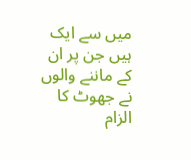میں سے ایک ہیں جن پر ان کے ماننے والوں نے جھوٹ کا الزام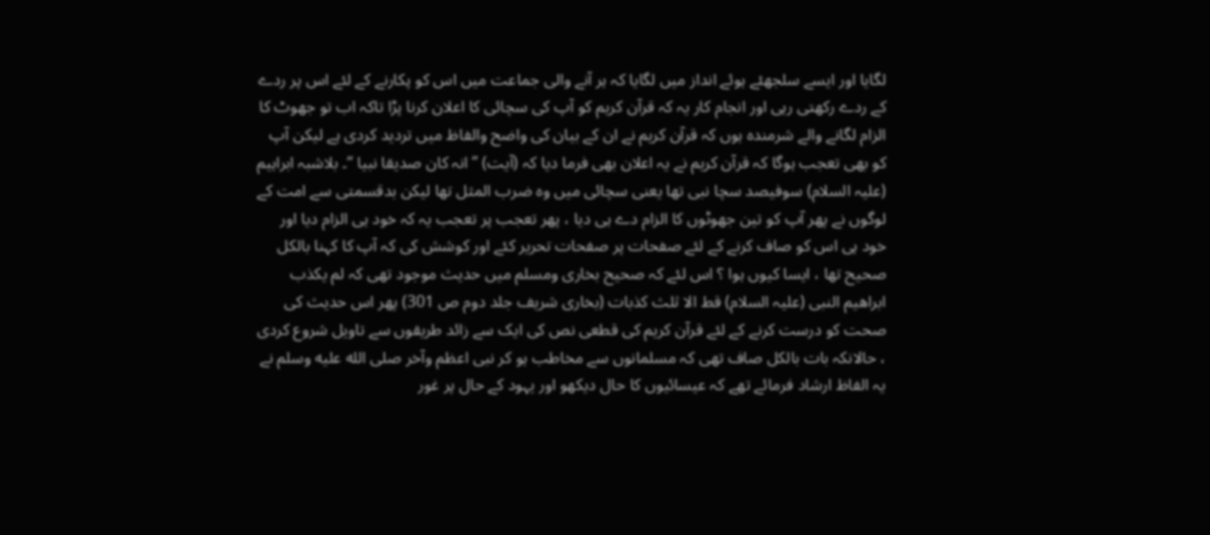لگایا اور ایسے سلجھئے ہوئے انداز میں لگایا کہ ہر آنے والی جماعت میں اس کو پکارنے کے لئے اس پر ردے کے ردے رکھتی رہی اور انجام کار یہ کہ قرآن کریم کو آپ کی سچائی کا اعلان کرنا پڑا تاکہ اب تو جھوٹ کا الزام لگانے والے شرمندہ ہوں کہ قرآن کریم نے ان کے بیان کی واضح والفاظ میں تردید کردی ہے لیکن آپ کو بھی تعجب ہوگا کہ قرآن کریم نے یہ اعلان بھی فرما دیا کہ (آیت) ” انہ کان صدیقا نبیا “۔ بلاشبہ ابراہیم (علیہ السلام) سوفیصد سچا نبی تھا یعنی سچائی میں وہ ضرب المثل تھا لیکن بدقسمتی سے امت کے لوگوں نے پھر آپ کو تین جھوٹوں کا الزام دے ہی دیا ، پھر تعجب پر تعجب یہ کہ خود ہی الزام دیا اور خود ہی اس کو صاف کرنے کے لئے صفحات پر صفحات تحریر کئے اور کوشش کی کہ آپ کا کہنا بالکل صحیح تھا ، ایسا کیوں ہوا ؟ اس لئے کہ صحیح بخاری ومسلم میں حدیث موجود تھی کہ لم یکذب ابراھیم النبی (علیہ السلام) قط الا ثلث کذبات (بخاری شریف جلد دوم ص 301) پھر اس حدیث کی صحت کو درست کرنے کے لئے قرآن کریم کی قطعی نص کی ایک سے زائد طریقوں سے تاویل شروع کردی ، حالانکہ بات بالکل صاف تھی کہ مسلمانوں سے مخاطب ہو کر نبی اعظم وآخر صلى الله عليه وسلم نے یہ الفاظ ارشاد فرمائے تھے کہ عیسائیوں کا حال دیکھو اور یہود کے حال پر غور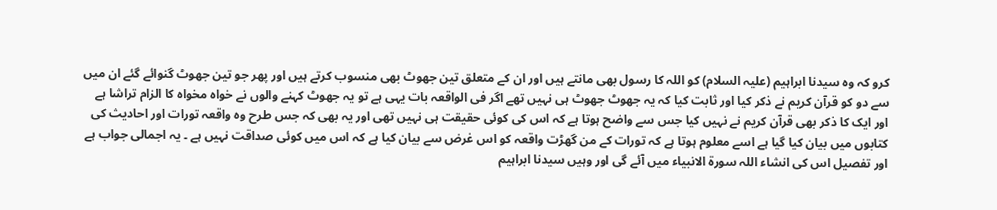کرو کہ وہ سیدنا ابراہیم (علیہ السلام) کو اللہ کا رسول بھی مانتے ہیں اور ان کے متعلق تین جھوٹ بھی منسوب کرتے ہیں اور پھر جو تین جھوٹ گنوائے گئے ان میں سے دو کو قرآن کریم نے ذکر کیا اور ثابت کیا کہ یہ جھوٹ جھوٹ ہی نہیں تھے اگر فی الواقعہ بات یہی ہے تو یہ جھوٹ کہنے والوں نے خواہ مخواہ کا الزام تراشا ہے اور ایک کا ذکر بھی قرآن کریم نے نہیں کیا جس سے واضح ہوتا ہے کہ اس کی کوئی حقیقت ہی نہیں تھی اور یہ بھی کہ جس طرح وہ واقعہ تورات اور احادیث کی کتابوں میں بیان کیا گیا ہے اسے معلوم ہوتا ہے کہ تورات کے من گھڑت واقعہ کو اس غرض سے بیان کیا ہے کہ اس میں کوئی صداقت نہیں ہے ۔ یہ اجمالی جواب ہے اور تفصیل اس کی انشاء اللہ سورة الانبیاء میں آئے گی اور وہیں سیدنا ابراہیم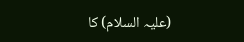(علیہ السلام) کا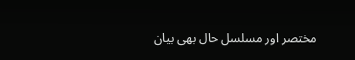مختصر اور مسلسل حال بھی بیان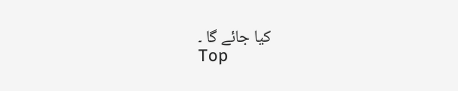کیا جائے گا ۔
Top